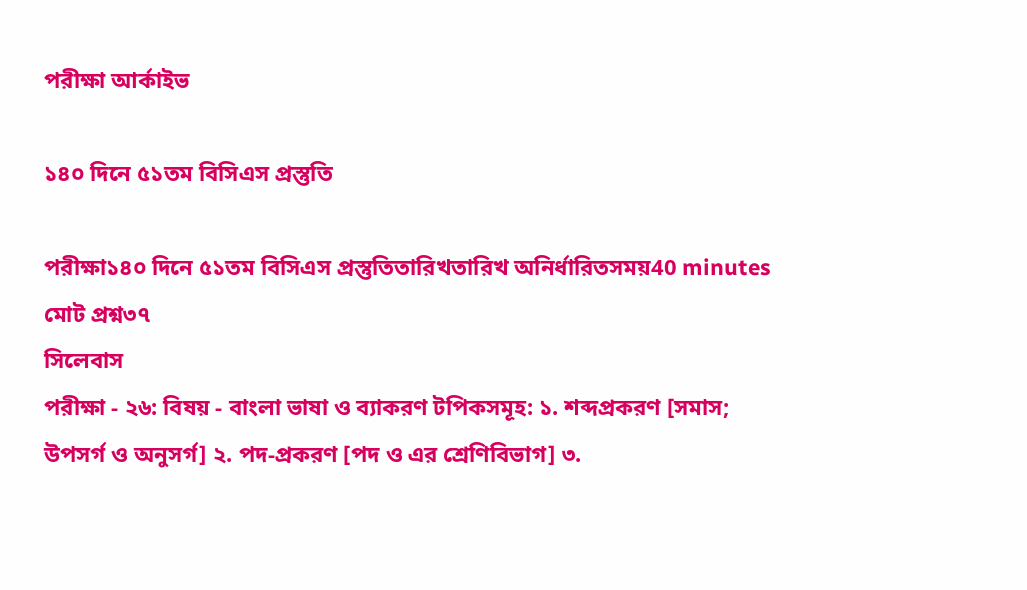পরীক্ষা আর্কাইভ

১৪০ দিনে ৫১তম বিসিএস প্রস্তুতি

পরীক্ষা১৪০ দিনে ৫১তম বিসিএস প্রস্তুতিতারিখতারিখ অনির্ধারিতসময়40 minutes
মোট প্রশ্ন৩৭
সিলেবাস
পরীক্ষা - ২৬: বিষয় - বাংলা ভাষা ও ব্যাকরণ টপিকসমূহ: ১. শব্দপ্রকরণ [সমাস; উপসর্গ ও অনুসর্গ] ২. পদ-প্রকরণ [পদ ও এর শ্রেণিবিভাগ] ৩.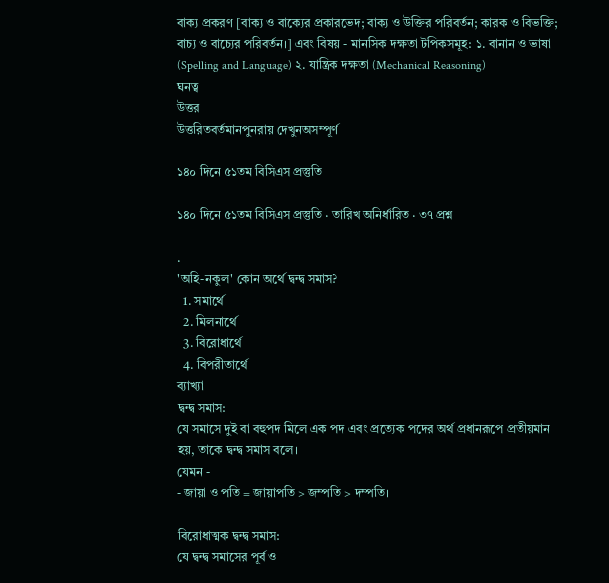বাক্য প্রকরণ [বাক্য ও বাক্যের প্রকারভেদ; বাক্য ও উক্তির পরিবর্তন; কারক ও বিভক্তি; বাচ্য ও বাচ্যের পরিবর্তন।] এবং বিষয় - মানসিক দক্ষতা টপিকসমূহ: ১. বানান ও ভাষা (Spelling and Language) ২. যান্ত্রিক দক্ষতা (Mechanical Reasoning)
ঘনত্ব
উত্তর
উত্তরিতবর্তমানপুনরায় দেখুনঅসম্পূর্ণ

১৪০ দিনে ৫১তম বিসিএস প্রস্তুতি

১৪০ দিনে ৫১তম বিসিএস প্রস্তুতি · তারিখ অনির্ধারিত · ৩৭ প্রশ্ন

.
'অহি-নকুল' কোন অর্থে দ্বন্দ্ব সমাস?
  1. সমার্থে
  2. মিলনার্থে
  3. বিরোধার্থে
  4. বিপরীতার্থে
ব্যাখ্যা
দ্বন্দ্ব সমাস:
যে সমাসে দুই বা বহুপদ মিলে এক পদ এবং প্রত্যেক পদের অর্থ প্রধানরূপে প্রতীয়মান হয়, তাকে দ্বন্দ্ব সমাস বলে।
যেমন -
- জায়া ও পতি = জায়াপতি > জম্পতি > দম্পতি।

বিরোধাত্মক দ্বন্দ্ব সমাস:
যে দ্বন্দ্ব সমাসের পূর্ব ও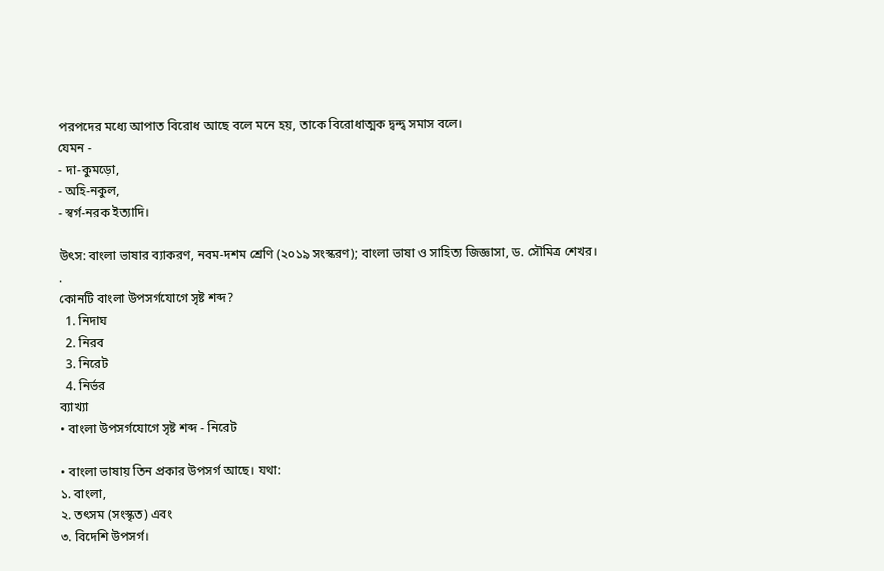পরপদের মধ্যে আপাত বিরোধ আছে বলে মনে হয়, তাকে বিরোধাত্মক দ্বন্দ্ব সমাস বলে।
যেমন -
- দা-কুমড়ো,
- অহি-নকুল,
- স্বর্গ-নরক ইত্যাদি।

উৎস: বাংলা ভাষার ব্যাকরণ, নবম-দশম শ্রেণি (২০১৯ সংস্করণ); বাংলা ভাষা ও সাহিত্য জিজ্ঞাসা, ড. সৌমিত্র শেখর।
.
কোনটি বাংলা উপসর্গযোগে সৃষ্ট শব্দ?
  1. নিদাঘ
  2. নিরব
  3. নিরেট
  4. নির্ভর
ব্যাখ্যা
• বাংলা উপসর্গযোগে সৃষ্ট শব্দ - নিরেট

• বাংলা ভাষায় তিন প্রকার উপসর্গ আছে। যথা:
১. বাংলা,
২. তৎসম (সংস্কৃত) এবং
৩. বিদেশি উপসর্গ।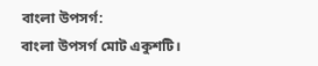বাংলা উপসর্গ:
বাংলা উপসর্গ মোট একুশটি।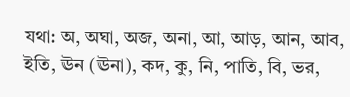যথা: অ, অঘা, অজ, অনা, আ, আড়, আন, আব, ইতি, ঊন (ঊনা), কদ, কু, নি, পাতি, বি, ভর,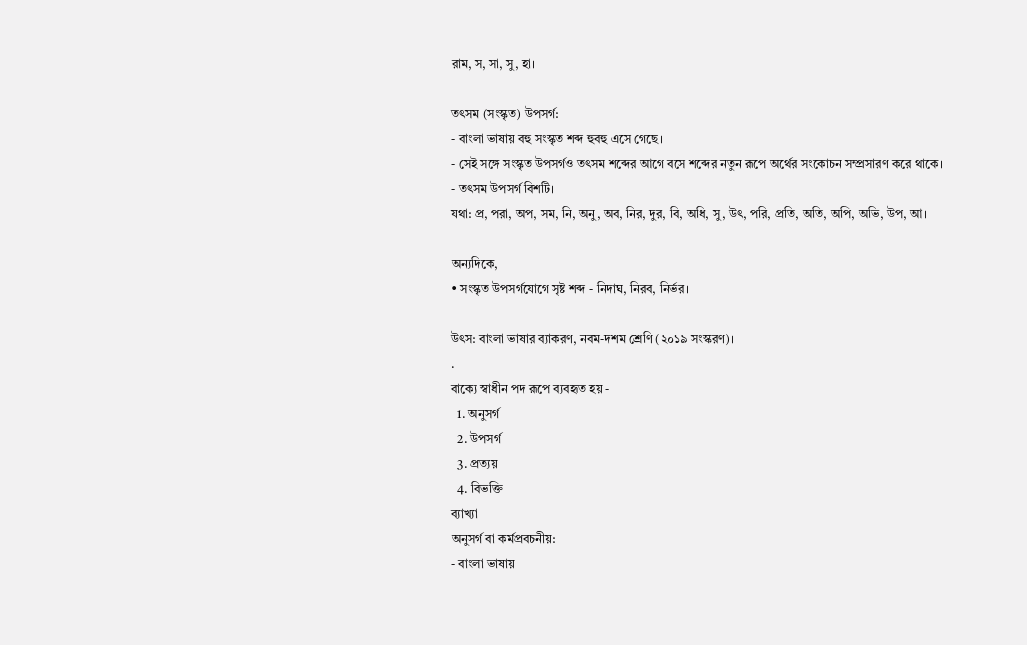রাম, স, সা, সু, হা।

তৎসম (সংস্কৃত) উপসর্গ:
- বাংলা ভাষায় বহু সংস্কৃত শব্দ হুবহু এসে গেছে।
- সেই সঙ্গে সংস্কৃত উপসর্গও তৎসম শব্দের আগে বসে শব্দের নতুন রূপে অর্থের সংকোচন সম্প্রসারণ করে থাকে।
- তৎসম উপসর্গ বিশটি।
যথা: প্র, পরা, অপ, সম, নি, অনু, অব, নির, দুর, বি, অধি, সু, উৎ, পরি, প্রতি, অতি, অপি, অভি, উপ, আ।

অন্যদিকে,
• সংস্কৃত উপসর্গযোগে সৃষ্ট শব্দ - নিদাঘ, নিরব, নির্ভর।

উৎস: বাংলা ভাষার ব্যাকরণ, নবম-দশম শ্রেণি (২০১৯ সংস্করণ)।
.
বাক্যে স্বাধীন পদ রূপে ব্যবহৃত হয় -
  1. অনুসর্গ
  2. উপসর্গ
  3. প্রত্যয়
  4. বিভক্তি
ব্যাখ্যা
অনুসর্গ বা কর্মপ্রবচনীয়:
- বাংলা ভাষায়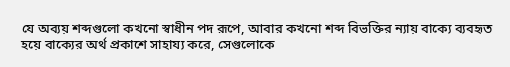যে অব্যয় শব্দগুলো কখনো স্বাধীন পদ রূপে, আবার কখনো শব্দ বিভক্তির ন্যায় বাক্যে ব্যবহৃত হয়ে বাক্যের অর্থ প্রকাশে সাহায্য করে, সেগুলোকে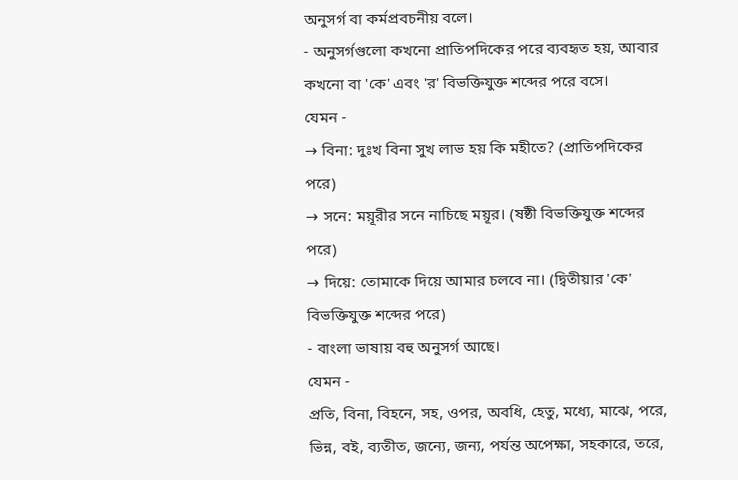অনুসর্গ বা কর্মপ্রবচনীয় বলে।
- অনুসর্গগুলো কখনো প্রাতিপদিকের পরে ব্যবহৃত হয়, আবার কখনো বা 'কে' এবং 'র' বিভক্তিযুক্ত শব্দের পরে বসে।
যেমন -
→ বিনা: দুঃখ বিনা সুখ লাভ হয় কি মহীতে? (প্রাতিপদিকের পরে)
→ সনে: ময়ূরীর সনে নাচিছে ময়ূর। (ষষ্ঠী বিভক্তিযুক্ত শব্দের পরে)
→ দিয়ে: তোমাকে দিয়ে আমার চলবে না। (দ্বিতীয়ার 'কে' বিভক্তিযুক্ত শব্দের পরে)
- বাংলা ভাষায় বহু অনুসর্গ আছে।
যেমন -
প্রতি, বিনা, বিহনে, সহ, ওপর, অবধি, হেতু, মধ্যে, মাঝে, পরে, ভিন্ন, বই, ব্যতীত, জন্যে, জন্য, পর্যন্ত অপেক্ষা, সহকারে, তরে,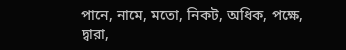পানে, নামে, মতো, নিকট, অধিক, পক্ষে, দ্বারা,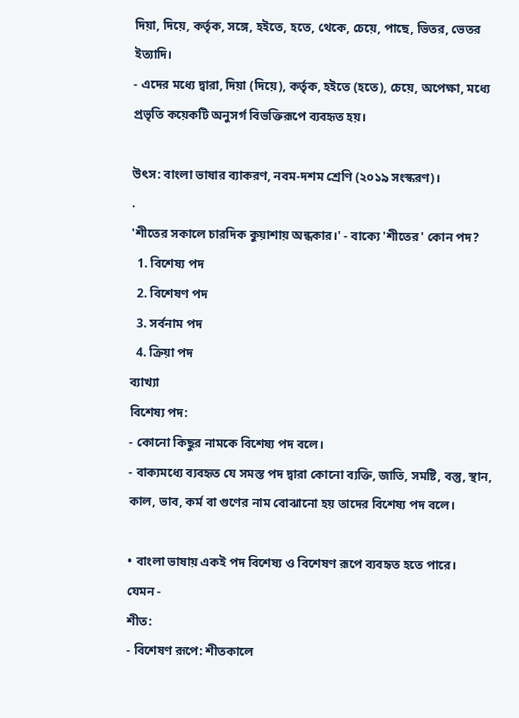দিয়া, দিয়ে, কর্তৃক, সঙ্গে, হইতে, হতে, থেকে, চেয়ে, পাছে, ভিতর, ভেতর ইত্যাদি।
- এদের মধ্যে দ্বারা, দিয়া (দিয়ে), কর্তৃক, হইতে (হতে), চেয়ে, অপেক্ষা, মধ্যে প্রভৃতি কয়েকটি অনুসর্গ বিভক্তিরূপে ব্যবহৃত হয়।

উৎস: বাংলা ভাষার ব্যাকরণ, নবম-দশম শ্রেণি (২০১৯ সংস্করণ)।
.
'শীতের সকালে চারদিক কুয়াশায় অন্ধকার।' - বাক্যে 'শীতের' কোন পদ?
  1. বিশেষ্য পদ
  2. বিশেষণ পদ
  3. সর্বনাম পদ
  4. ক্রিয়া পদ
ব্যাখ্যা
বিশেষ্য পদ:
- কোনো কিছুর নামকে বিশেষ্য পদ বলে।
- বাক্যমধ্যে ব্যবহৃত যে সমস্ত পদ দ্বারা কোনো ব্যক্তি, জাতি, সমষ্টি, বস্তু, স্থান, কাল, ভাব, কর্ম বা গুণের নাম বোঝানো হয় তাদের বিশেষ্য পদ বলে।

• বাংলা ভাষায় একই পদ বিশেষ্য ও বিশেষণ রূপে ব্যবহৃত হতে পারে।
যেমন -
শীত:
- বিশেষণ রূপে: শীতকালে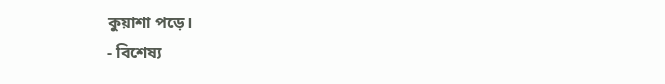কুয়াশা পড়ে।
- বিশেষ্য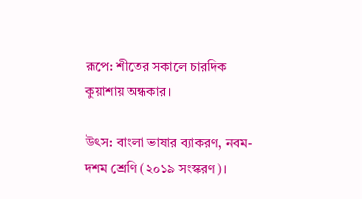রূপে: শীতের সকালে চারদিক কুয়াশায় অন্ধকার।

উৎস: বাংলা ভাষার ব্যাকরণ, নবম-দশম শ্রেণি (২০১৯ সংস্করণ)।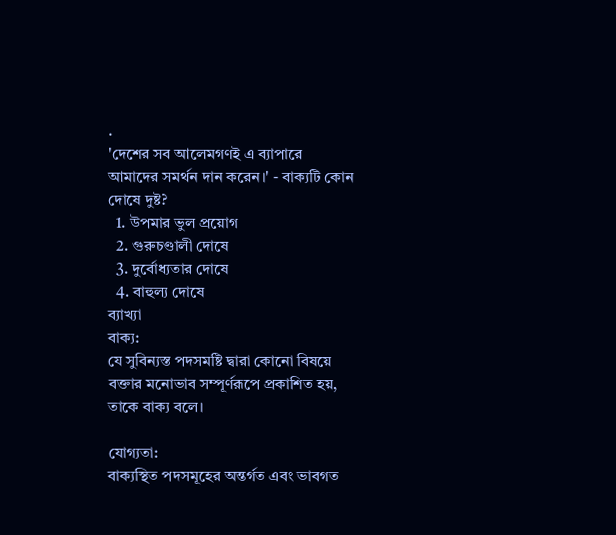.
'দেশের সব আলেমগণই এ ব্যাপারে আমাদের সমর্থন দান করেন।' - বাক্যটি কোন দোষে দুষ্ট?
  1. উপমার ভুল প্রয়োগ
  2. গুরুচণ্ডালী দোষে
  3. দুর্বোধ্যতার দোষে
  4. বাহুল্য দোষে
ব্যাখ্যা
বাক্য:
যে সুবিন্যস্ত পদসমষ্টি দ্বারা কোনো বিষয়ে বক্তার মনোভাব সম্পূর্ণরূপে প্রকাশিত হয়, তাকে বাক্য বলে।

যোগ্যতা:
বাক্যস্থিত পদসমূহের অন্তর্গত এবং ভাবগত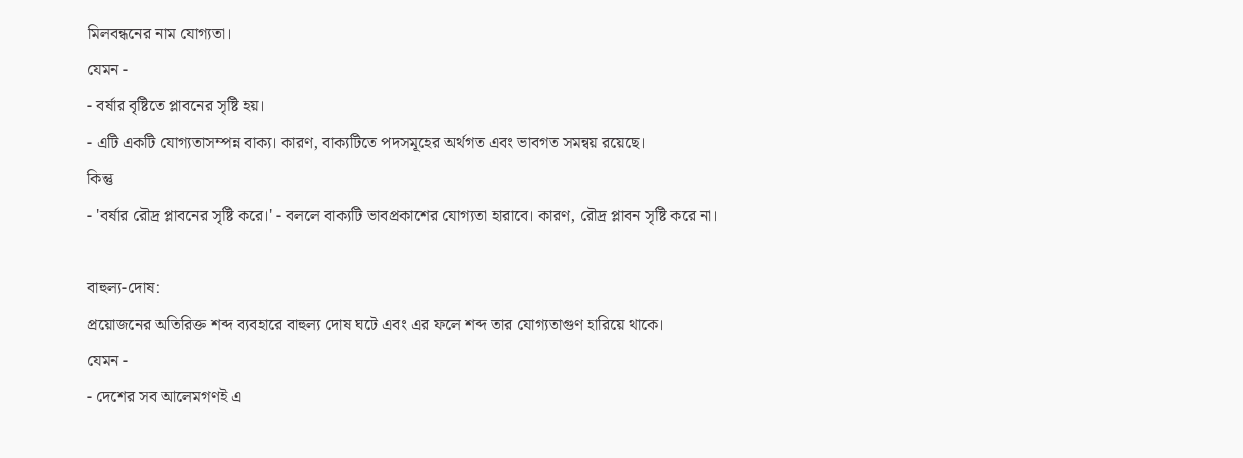মিলবন্ধনের নাম যোগ্যতা।
যেমন -
- বর্ষার বৃষ্টিতে প্লাবনের সৃষ্টি হয়।
- এটি একটি যোগ্যতাসম্পন্ন বাক্য। কারণ, বাক্যটিতে পদসমূহের অর্থগত এবং ভাবগত সমন্বয় রয়েছে।
কিন্তু
- 'বর্ষার রৌদ্র প্লাবনের সৃষ্টি করে।' - বললে বাক্যটি ভাবপ্রকাশের যোগ্যতা হারাবে। কারণ, রৌদ্র প্লাবন সৃষ্টি করে না।

বাহুল্য-দোষ:
প্রয়োজনের অতিরিক্ত শব্দ ব্যবহারে বাহুল্য দোষ ঘটে এবং এর ফলে শব্দ তার যোগ্যতাগুণ হারিয়ে থাকে।
যেমন -
- দেশের সব আলেমগণই এ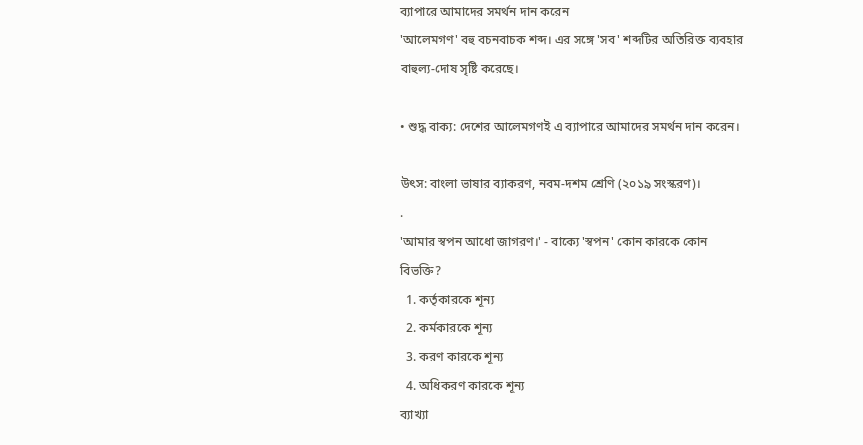ব্যাপারে আমাদের সমর্থন দান করেন
'আলেমগণ' বহু বচনবাচক শব্দ। এর সঙ্গে 'সব' শব্দটির অতিরিক্ত ব্যবহার বাহুল্য-দোষ সৃষ্টি করেছে।

• শুদ্ধ বাক্য: দেশের আলেমগণই এ ব্যাপারে আমাদের সমর্থন দান করেন।

উৎস: বাংলা ভাষার ব্যাকরণ, নবম-দশম শ্রেণি (২০১৯ সংস্করণ)।
.
'আমার স্বপন আধো জাগরণ।' - বাক্যে 'স্বপন' কোন কারকে কোন বিভক্তি?
  1. কর্তৃকারকে শূন্য
  2. কর্মকারকে শূন্য
  3. করণ কারকে শূন্য
  4. অধিকরণ কারকে শূন্য
ব্যাখ্যা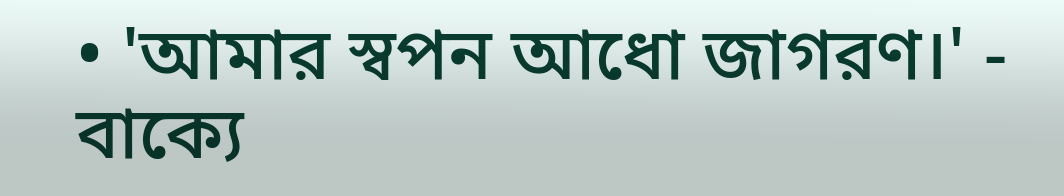• 'আমার স্বপন আধো জাগরণ।' - বাক্যে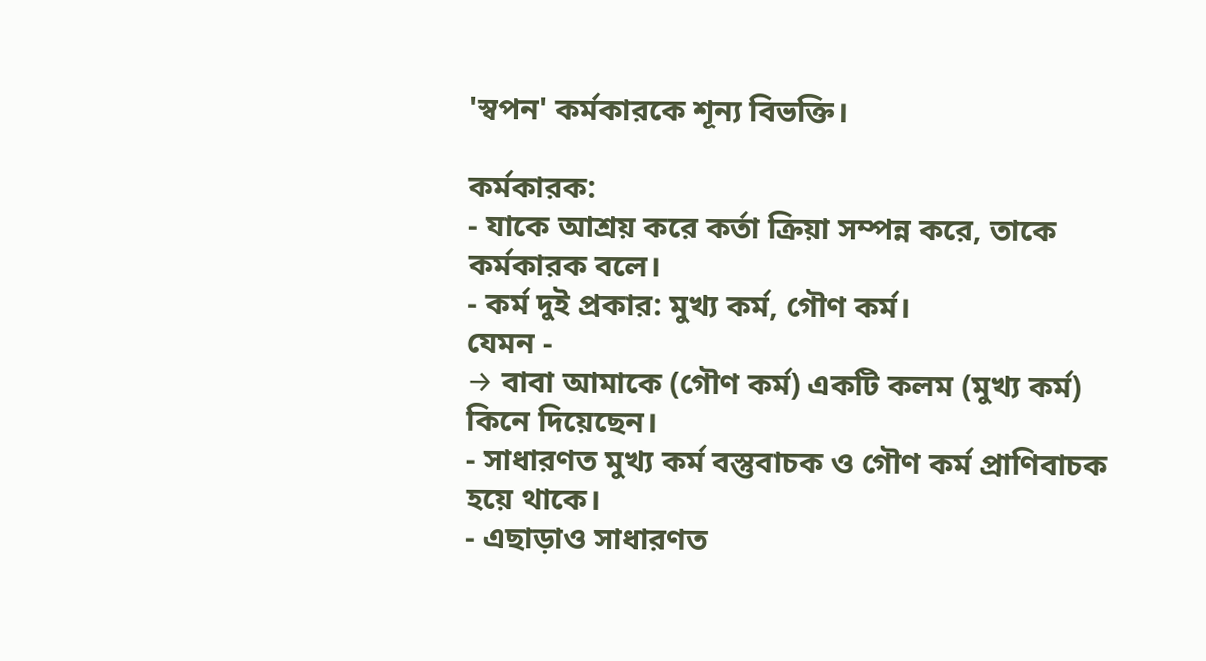'স্বপন' কর্মকারকে শূন্য বিভক্তি।

কর্মকারক:
- যাকে আশ্রয় করে কর্তা ক্রিয়া সম্পন্ন করে, তাকে কর্মকারক বলে।
- কর্ম দুই প্রকার: মুখ্য কর্ম, গৌণ কর্ম।
যেমন -
→ বাবা আমাকে (গৌণ কর্ম) একটি কলম (মুখ্য কর্ম) কিনে দিয়েছেন।
- সাধারণত মুখ্য কর্ম বস্তুবাচক ও গৌণ কর্ম প্রাণিবাচক হয়ে থাকে।
- এছাড়াও সাধারণত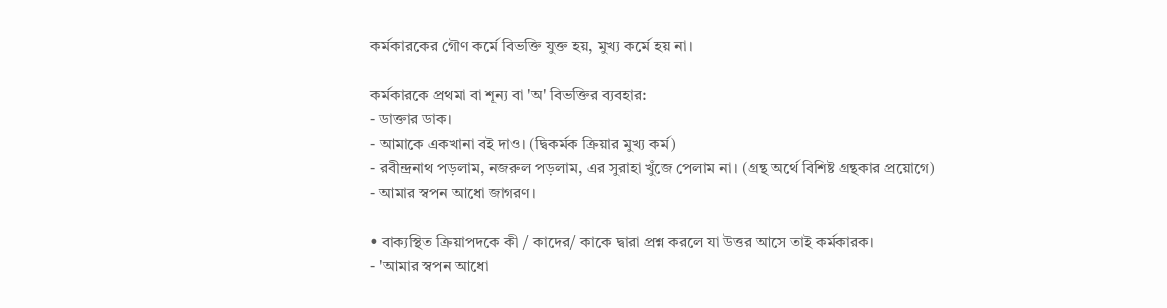কর্মকারকের গৌণ কর্মে বিভক্তি যুক্ত হয়, মুখ্য কর্মে হয় না।

কর্মকারকে প্রথমা বা শূন্য বা 'অ' বিভক্তির ব্যবহার:
- ডাক্তার ডাক।
- আমাকে একখানা বই দাও। (দ্বিকর্মক ক্রিয়ার মুখ্য কর্ম)
- রবীন্দ্রনাথ পড়লাম, নজরুল পড়লাম, এর সুরাহা খুঁজে পেলাম না। (গ্রন্থ অর্থে বিশিষ্ট গ্রন্থকার প্রয়োগে)
- আমার স্বপন আধো জাগরণ।

• বাক্যস্থিত ক্রিয়াপদকে কী / কাদের/ কাকে দ্বারা প্রশ্ন করলে যা উত্তর আসে তাই কর্মকারক।
- 'আমার স্বপন আধো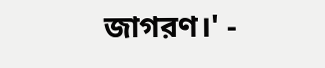জাগরণ।' -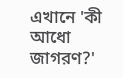এখানে 'কী আধো জাগরণ?'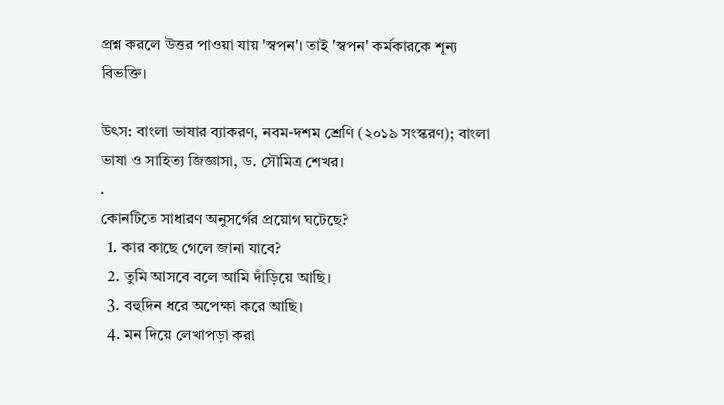প্রশ্ন করলে উত্তর পাওয়া যায় 'স্বপন'। তাই 'স্বপন' কর্মকারকে শূন্য বিভক্তি।

উৎস: বাংলা ভাষার ব্যাকরণ, নবম-দশম শ্রেণি (২০১৯ সংস্করণ); বাংলা ভাষা ও সাহিত্য জিজ্ঞাসা, ড. সৌমিত্র শেখর।
.
কোনটিতে সাধারণ অনুসর্গের প্রয়োগ ঘটেছে?
  1. কার কাছে গেলে জানা যাবে?
  2. তুমি আসবে বলে আমি দাঁড়িয়ে আছি।
  3. বহুদিন ধরে অপেক্ষা করে আছি।
  4. মন দিয়ে লেখাপড়া করা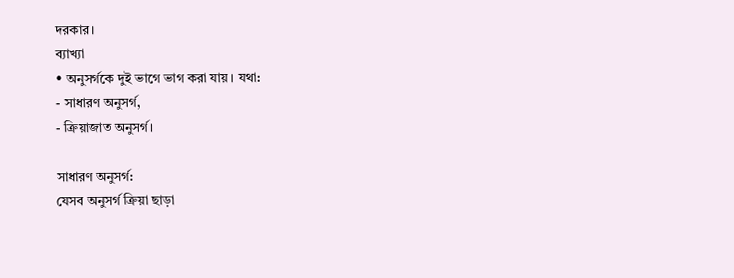দরকার।
ব্যাখ্যা
• অনুসর্গকে দুই ভাগে ভাগ করা যায়। যথা:
- সাধারণ অনুসর্গ,
- ক্রিয়াজাত অনুসর্গ।

সাধারণ অনুসর্গ:
যেসব অনুসর্গ ক্রিয়া ছাড়া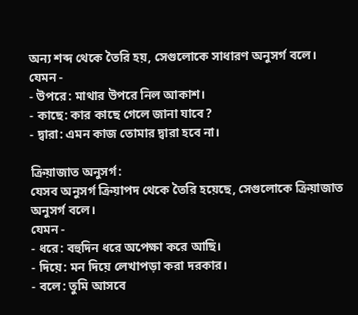অন্য শব্দ থেকে তৈরি হয়, সেগুলোকে সাধারণ অনুসর্গ বলে।
যেমন -
- উপরে: মাথার উপরে নিল আকাশ।
- কাছে: কার কাছে গেলে জানা যাবে?
- দ্বারা: এমন কাজ তোমার দ্বারা হবে না।

ক্রিয়াজাত অনুসর্গ:
যেসব অনুসর্গ ক্রিয়াপদ থেকে তৈরি হয়েছে, সেগুলোকে ক্রিয়াজাত অনুসর্গ বলে।
যেমন -
- ধরে: বহুদিন ধরে অপেক্ষা করে আছি।
- দিয়ে: মন দিয়ে লেখাপড়া করা দরকার।
- বলে: তুমি আসবে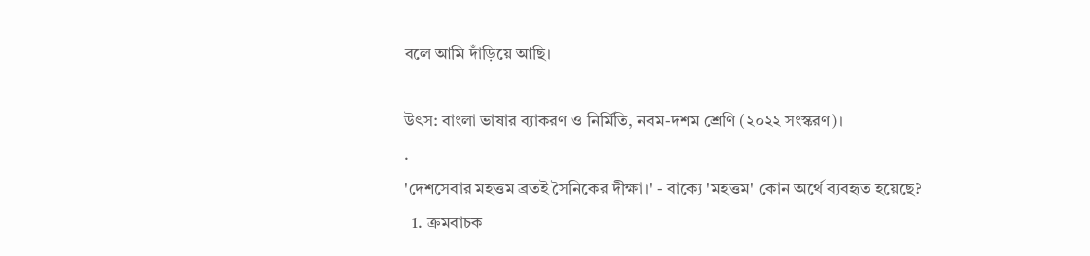বলে আমি দাঁড়িয়ে আছি।

উৎস: বাংলা ভাষার ব্যাকরণ ও নির্মিতি, নবম-দশম শ্রেণি (২০২২ সংস্করণ)।
.
'দেশসেবার মহত্তম ব্রতই সৈনিকের দীক্ষা।' - বাক্যে 'মহত্তম' কোন অর্থে ব্যবহৃত হয়েছে?
  1. ক্রমবাচক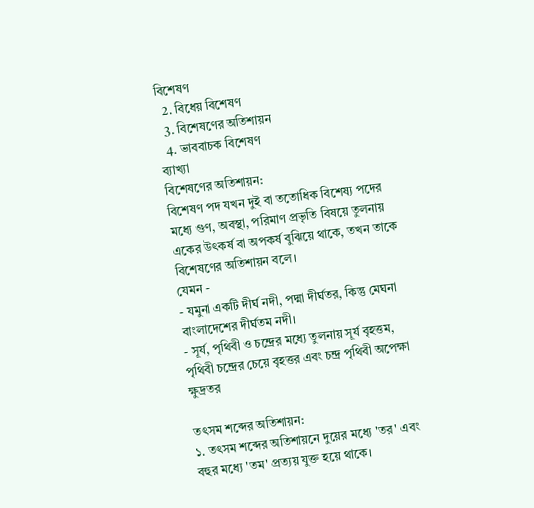বিশেষণ
  2. বিধেয় বিশেষণ
  3. বিশেষণের অতিশায়ন
  4. ভাববাচক বিশেষণ
ব্যাখ্যা
বিশেষণের অতিশায়ন:
বিশেষণ পদ যখন দুই বা ততোধিক বিশেষ্য পদের মধ্যে গুণ, অবস্থা, পরিমাণ প্রভৃতি বিষয়ে তুলনায় একের উৎকর্ষ বা অপকর্ষ বুঝিয়ে থাকে, তখন তাকে বিশেষণের অতিশায়ন বলে।
যেমন -
- যমুনা একটি দীর্ঘ নদী, পদ্মা দীর্ঘতর, কিন্তু মেঘনা বাংলাদেশের দীর্ঘতম নদী।
- সূর্য, পৃথিবী ও চন্দ্রের মধ্যে তুলনায় সূর্য বৃহত্তম, পৃথিবী চন্দ্রের চেয়ে বৃহত্তর এবং চন্দ্র পৃথিবী অপেক্ষা ক্ষুদ্রতর

তৎসম শব্দের অতিশায়ন:
১. তৎসম শব্দের অতিশায়নে দুয়ের মধ্যে 'তর' এবং বহুর মধ্যে 'তম' প্রত্যয় যুক্ত হয়ে থাকে।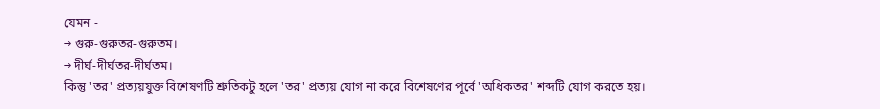যেমন -
→ গুরু-গুরুতর-গুরুতম।
→ দীর্ঘ-দীর্ঘতর-দীর্ঘতম।
কিন্তু 'তর' প্রত্যয়যুক্ত বিশেষণটি শ্রুতিকটু হলে 'তর' প্রত্যয় যোগ না করে বিশেষণের পূর্বে 'অধিকতর' শব্দটি যোগ করতে হয়।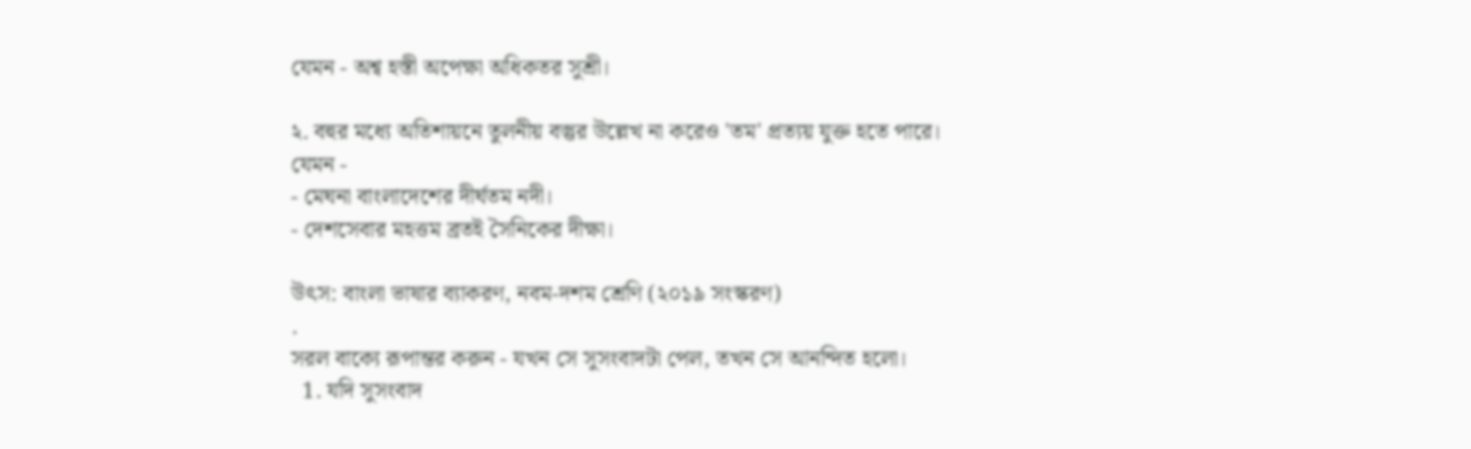যেমন - অশ্ব হস্তী অপেক্ষা অধিকতর সুশ্রী।

২. বহুর মধ্যে অতিশায়নে তুলনীয় বস্তুর উল্লেখ না করেও 'তম' প্রত্যয় যুক্ত হতে পারে।
যেমন -
- মেঘনা বাংলাদেশের দীর্ঘতম নদী।
- দেশসেবার মহত্তম ব্রতই সৈনিকের দীক্ষা।

উৎস: বাংলা ভাষার ব্যাকরণ, নবম-দশম শ্রেণি (২০১৯ সংস্করণ)
.
সরল বাক্যে রূপান্তর করুন - যখন সে সুসংবাদটা পেল, তখন সে আনন্দিত হলো।
  1. যদি সুসংবাদ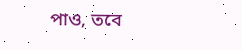পাও, তবে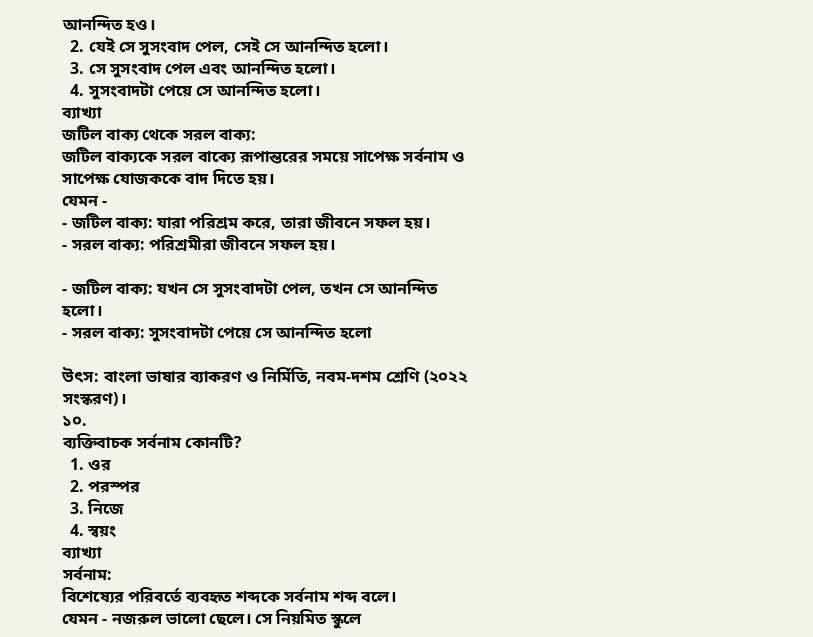আনন্দিত হও।
  2. যেই সে সুসংবাদ পেল, সেই সে আনন্দিত হলো।
  3. সে সুসংবাদ পেল এবং আনন্দিত হলো।
  4. সুসংবাদটা পেয়ে সে আনন্দিত হলো।
ব্যাখ্যা
জটিল বাক্য থেকে সরল বাক্য:
জটিল বাক্যকে সরল বাক্যে রূপান্তরের সময়ে সাপেক্ষ সর্বনাম ও সাপেক্ষ যোজককে বাদ দিতে হয়।
যেমন -
- জটিল বাক্য: যারা পরিশ্রম করে, তারা জীবনে সফল হয়।
- সরল বাক্য: পরিশ্রমীরা জীবনে সফল হয়।

- জটিল বাক্য: যখন সে সুসংবাদটা পেল, তখন সে আনন্দিত হলো।
- সরল বাক্য: সুসংবাদটা পেয়ে সে আনন্দিত হলো

উৎস: বাংলা ভাষার ব্যাকরণ ও নির্মিতি, নবম-দশম শ্রেণি (২০২২ সংস্করণ)।
১০.
ব্যক্তিবাচক সর্বনাম কোনটি?
  1. ওর
  2. পরস্পর
  3. নিজে
  4. স্বয়ং
ব্যাখ্যা
সর্বনাম:
বিশেষ্যের পরিবর্তে ব্যবহৃত শব্দকে সর্বনাম শব্দ বলে।
যেমন - নজরুল ভালো ছেলে। সে নিয়মিত স্কুলে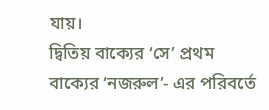যায়।
দ্বিতিয় বাক্যের ‘সে’ প্রথম বাক্যের ‘নজরুল’- এর পরিবর্তে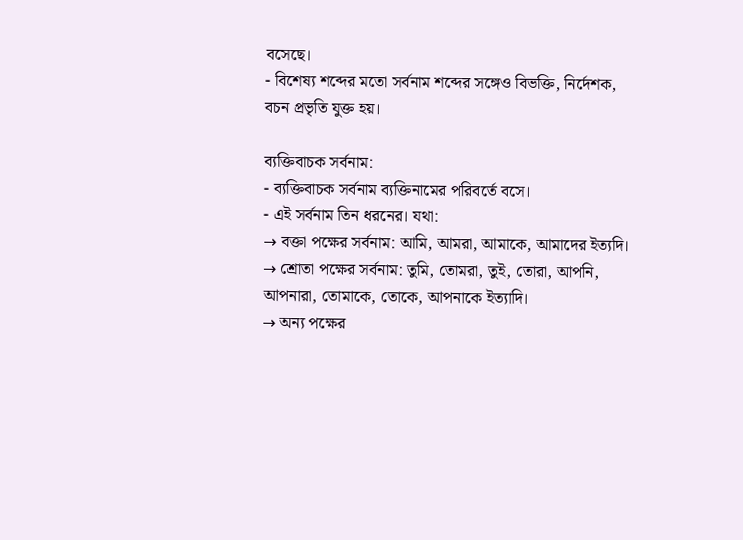বসেছে।
- বিশেষ্য শব্দের মতো সর্বনাম শব্দের সঙ্গেও বিভক্তি, নির্দেশক, বচন প্রভৃতি যুক্ত হয়।

ব্যক্তিবাচক সর্বনাম:
- ব্যক্তিবাচক সর্বনাম ব্যক্তিনামের পরিবর্তে বসে।
- এই সর্বনাম তিন ধরনের। যথা:
→ বক্তা পক্ষের সর্বনাম: আমি, আমরা, আমাকে, আমাদের ইত্যদি।
→ শ্রোতা পক্ষের সর্বনাম: তুমি, তোমরা, তুই, তোরা, আপনি, আপনারা, তোমাকে, তোকে, আপনাকে ইত্যাদি।
→ অন্য পক্ষের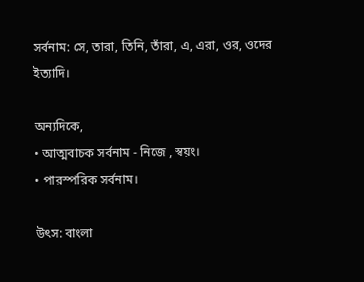সর্বনাম: সে, তারা, তিনি, তাঁরা, এ, এরা, ওর, ওদের ইত্যাদি।

অন্যদিকে,
• আত্মবাচক সর্বনাম - নিজে , স্বয়ং।
• পারস্পরিক সর্বনাম।

উৎস: বাংলা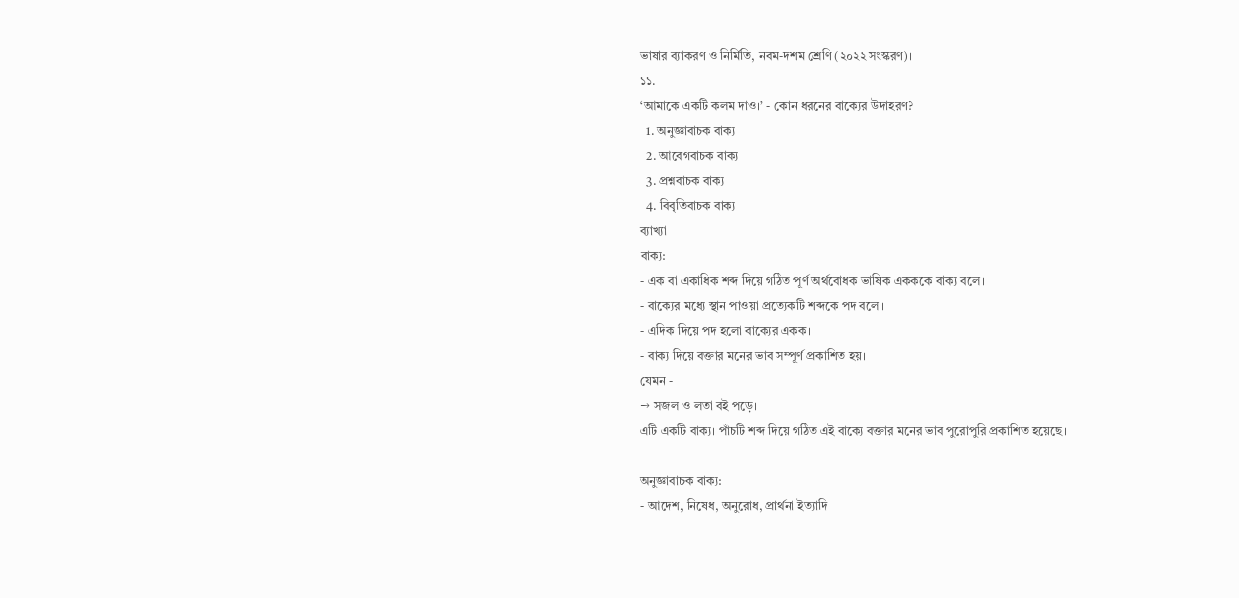ভাষার ব্যাকরণ ও নির্মিতি, নবম-দশম শ্রেণি (২০২২ সংস্করণ)।
১১.
‘আমাকে একটি কলম দাও।’ - কোন ধরনের বাক্যের উদাহরণ?
  1. অনুজ্ঞাবাচক বাক্য
  2. আবেগবাচক বাক্য
  3. প্রশ্নবাচক বাক্য
  4. বিবৃতিবাচক বাক্য
ব্যাখ্যা
বাক্য:
- এক বা একাধিক শব্দ দিয়ে গঠিত পূর্ণ অর্থবোধক ভাষিক একককে বাক্য বলে।
- বাক্যের মধ্যে স্থান পাওয়া প্রত্যেকটি শব্দকে পদ বলে।
- এদিক দিয়ে পদ হলো বাক্যের একক।
- বাক্য দিয়ে বক্তার মনের ভাব সম্পূর্ণ প্রকাশিত হয়।
যেমন -
→ সজল ও লতা বই পড়ে।
এটি একটি বাক্য। পাঁচটি শব্দ দিয়ে গঠিত এই বাক্যে বক্তার মনের ভাব পুরোপুরি প্রকাশিত হয়েছে।

অনুজ্ঞাবাচক বাক্য:
- আদেশ, নিষেধ, অনুরোধ, প্রার্থনা ইত্যাদি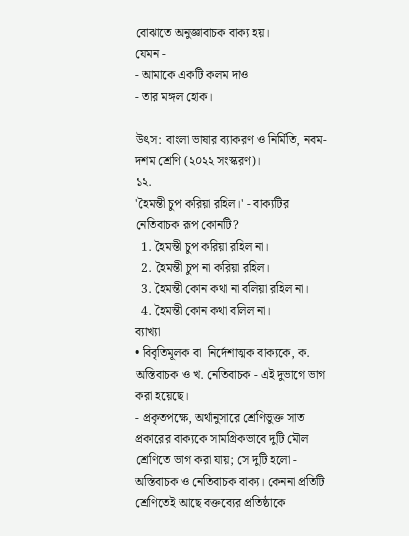বোঝাতে অনুজ্ঞাবাচক বাক্য হয়।
যেমন -
- আমাকে একটি কলম দাও
- তার মঙ্গল হোক।

উৎস: বাংলা ভাষার ব্যাকরণ ও নির্মিতি, নবম-দশম শ্রেণি (২০২২ সংস্করণ)।
১২.
'হৈমন্তী চুপ করিয়া রহিল।' - বাক্যটির নেতিবাচক রূপ কোনটি?
  1. হৈমন্তী চুপ করিয়া রহিল না।
  2. হৈমন্তী চুপ না করিয়া রহিল।
  3. হৈমন্তী কোন কথা না বলিয়া রহিল না।
  4. হৈমন্তী কোন কথা বলিল না।
ব্যাখ্যা
• বিবৃতিমূলক বা  নির্দেশাত্মক বাক্যকে, ক. অস্তিবাচক ও খ. নেতিবাচক - এই দুভাগে ভাগ করা হয়েছে।
- প্রকৃতপক্ষে, অর্থানুসারে শ্রেণিভুক্ত সাত প্রকারের বাক্যকে সামগ্রিকভাবে দুটি মৌল শ্রেণিতে ভাগ করা যায়; সে দুটি হলো - অস্তিবাচক ও নেতিবাচক বাক্য। কেননা প্রতিটি শ্রেণিতেই আছে বক্তব্যের প্রতিষ্ঠাকে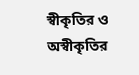স্বীকৃতির ও অস্বীকৃতির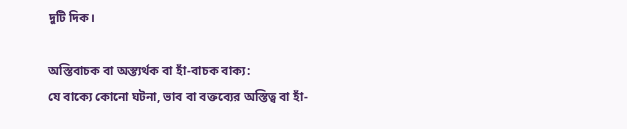দুটি দিক।

অস্তিবাচক বা অস্ত্যর্থক বা হাঁ-বাচক বাক্য:
যে বাক্যে কোনো ঘটনা, ভাব বা বক্তব্যের অস্তিত্ব বা হাঁ-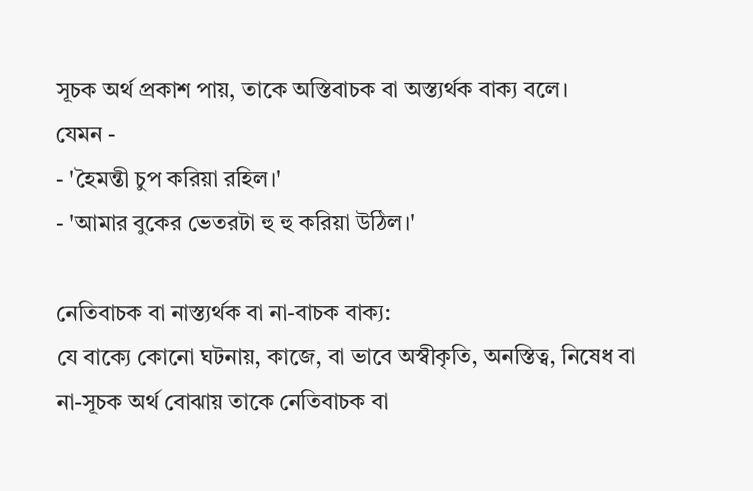সূচক অর্থ প্রকাশ পায়, তাকে অস্তিবাচক বা অস্ত্যর্থক বাক্য বলে।
যেমন -
- 'হৈমন্তী চুপ করিয়া রহিল।'
- 'আমার বুকের ভেতরটা হু হু করিয়া উঠিল।'

নেতিবাচক বা নাস্ত্যর্থক বা না-বাচক বাক্য:
যে বাক্যে কোনো ঘটনায়, কাজে, বা ভাবে অস্বীকৃতি, অনস্তিত্ব, নিষেধ বা না-সূচক অর্থ বোঝায় তাকে নেতিবাচক বা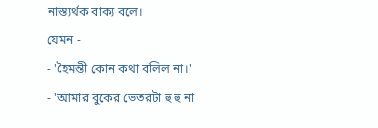নাস্ত্যর্থক বাক্য বলে।
যেমন -
- 'হৈমন্তী কোন কথা বলিল না।'
- 'আমার বুকের ভেতরটা হু হু না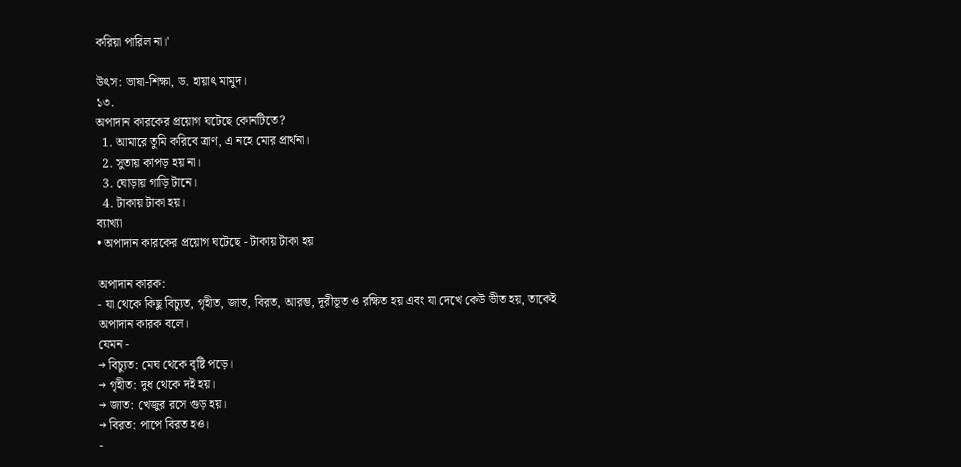করিয়া পারিল না।'

উৎস: ভাষা-শিক্ষা, ড. হায়াৎ মামুদ।
১৩.
অপাদান কারকের প্রয়োগ ঘটেছে কোনটিতে?
  1. আমারে তুমি করিবে ত্রাণ, এ নহে মোর প্রার্থনা।
  2. সুতায় কাপড় হয় না।
  3. ঘোড়ায় গাড়ি টানে।
  4. টাকায় টাকা হয়।
ব্যাখ্যা
• অপাদান কারকের প্রয়োগ ঘটেছে - টাকায় টাকা হয়

অপাদান কারক:
- যা থেকে কিছু বিচ্যুত, গৃহীত, জাত, বিরত, আরম্ভ, দূরীভূত ও রক্ষিত হয় এবং যা দেখে কেউ ভীত হয়, তাকেই অপাদান কারক বলে।
যেমন -
→ বিচ্যুত: মেঘ থেকে বৃষ্টি পড়ে।
→ গৃহীত: দুধ থেকে দই হয়।
→ জাত: খেজুর রসে গুড় হয়।
→ বিরত: পাপে বিরত হও।
-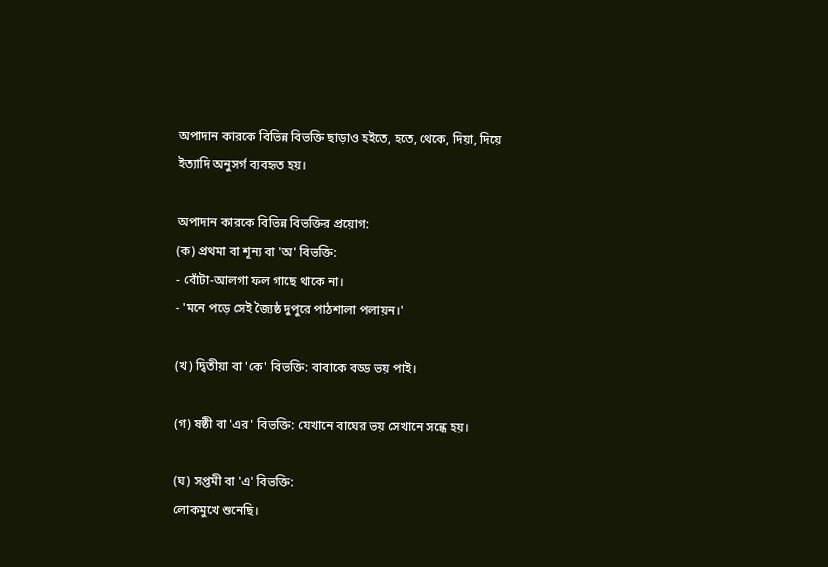অপাদান কারকে বিভিন্ন বিভক্তি ছাড়াও হইতে, হতে, থেকে, দিয়া, দিয়ে ইত্যাদি অনুসর্গ ব্যবহৃত হয়।

অপাদান কারকে বিভিন্ন বিভক্তির প্রয়োগ:
(ক) প্রথমা বা শূন্য বা 'অ' বিভক্তি:
- বোঁটা-আলগা ফল গাছে থাকে না।
- 'মনে পড়ে সেই জ্যৈষ্ঠ দুপুরে পাঠশালা পলায়ন।'

(খ) দ্বিতীয়া বা 'কে' বিভক্তি: বাবাকে বড্ড ভয় পাই।

(গ) ষষ্ঠী বা 'এর' বিভক্তি: যেখানে বাঘের ভয় সেখানে সন্ধে হয়।

(ঘ) সপ্তমী বা 'এ' বিভক্তি:
লোকমুখে শুনেছি।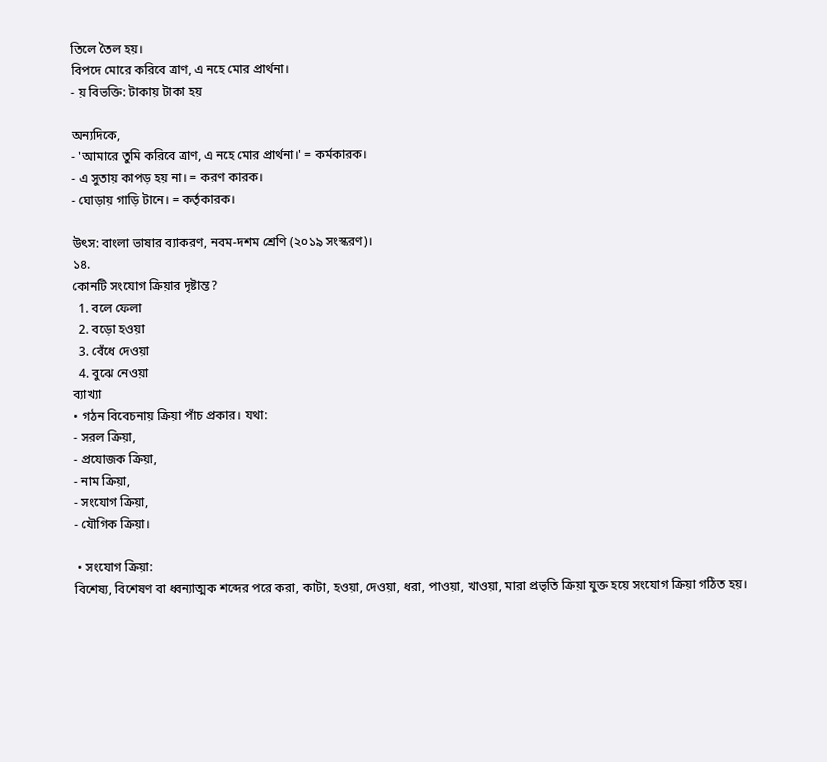তিলে তৈল হয়।
বিপদে মোরে করিবে ত্রাণ, এ নহে মোর প্রার্থনা।
- য় বিভক্তি: টাকায় টাকা হয়

অন্যদিকে,
- 'আমারে তুমি করিবে ত্রাণ, এ নহে মোর প্রার্থনা।' = কর্মকারক।
- এ সুতায় কাপড় হয় না। = করণ কারক।
- ঘোড়ায় গাড়ি টানে। = কর্তৃকারক।

উৎস: বাংলা ভাষার ব্যাকরণ, নবম-দশম শ্রেণি (২০১৯ সংস্করণ)।
১৪.
কোনটি সংযোগ ক্রিয়ার দৃষ্টান্ত?
  1. বলে ফেলা
  2. বড়ো হওয়া
  3. বেঁধে দেওয়া
  4. বুঝে নেওয়া
ব্যাখ্যা
• গঠন বিবেচনায় ক্রিয়া পাঁচ প্রকার। যথা:
- সরল ক্রিয়া,
- প্রযোজক ক্রিয়া,
- নাম ক্রিয়া,
- সংযোগ ক্রিয়া,
- যৌগিক ক্রিয়া।

 • সংযোগ ক্রিয়া:
বিশেষ্য, বিশেষণ বা ধ্বন্যাত্মক শব্দের পরে করা, কাটা, হওয়া, দেওয়া, ধরা, পাওয়া, খাওয়া, মারা প্রভৃতি ক্রিয়া যুক্ত হয়ে সংযোগ ক্রিয়া গঠিত হয়।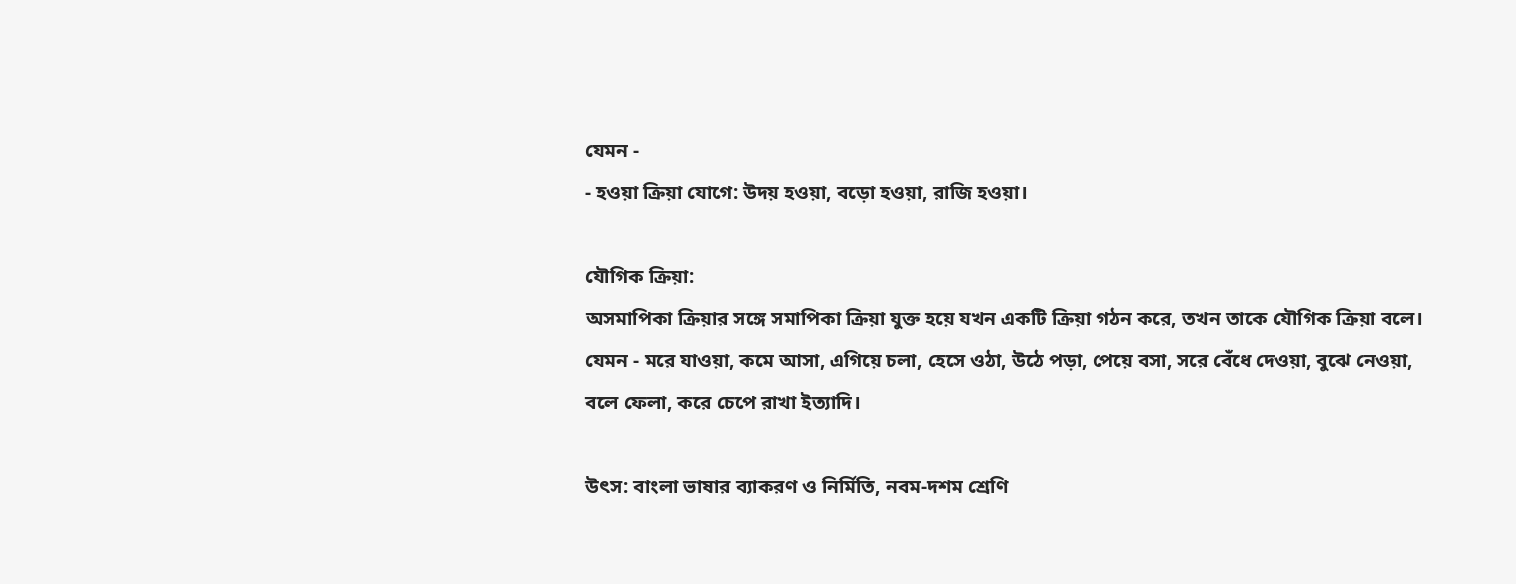যেমন -
- হওয়া ক্রিয়া যোগে: উদয় হওয়া, বড়ো হওয়া, রাজি হওয়া।

যৌগিক ক্রিয়া:
অসমাপিকা ক্রিয়ার সঙ্গে সমাপিকা ক্রিয়া যুক্ত হয়ে যখন একটি ক্রিয়া গঠন করে, তখন তাকে যৌগিক ক্রিয়া বলে।
যেমন - মরে যাওয়া, কমে আসা, এগিয়ে চলা, হেসে ওঠা, উঠে পড়া, পেয়ে বসা, সরে বেঁধে দেওয়া, বুঝে নেওয়া, বলে ফেলা, করে চেপে রাখা ইত্যাদি।

উৎস: বাংলা ভাষার ব্যাকরণ ও নির্মিতি, নবম-দশম শ্রেণি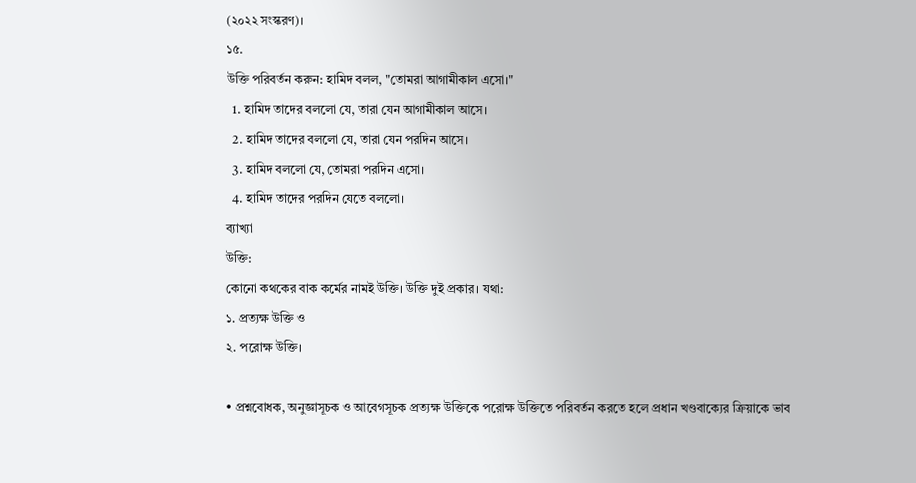(২০২২ সংস্করণ)।
১৫.
উক্তি পরিবর্তন করুন: হামিদ বলল, "তোমরা আগামীকাল এসো।"
  1. হামিদ তাদের বললো যে, তারা যেন আগামীকাল আসে।
  2. হামিদ তাদের বললো যে, তারা যেন পরদিন আসে।
  3. হামিদ বললো যে, তোমরা পরদিন এসো।
  4. হামিদ তাদের পরদিন যেতে বললো।
ব্যাখ্যা
উক্তি:
কোনো কথকের বাক কর্মের নামই উক্তি। উক্তি দুই প্রকার। যথা:
১. প্রত্যক্ষ উক্তি ও
২. পরোক্ষ উক্তি।

• প্রশ্নবোধক, অনুজ্ঞাসূচক ও আবেগসূচক প্রত্যক্ষ উক্তিকে পরোক্ষ উক্তিতে পরিবর্তন করতে হলে প্রধান খণ্ডবাক্যের ক্রিয়াকে ভাব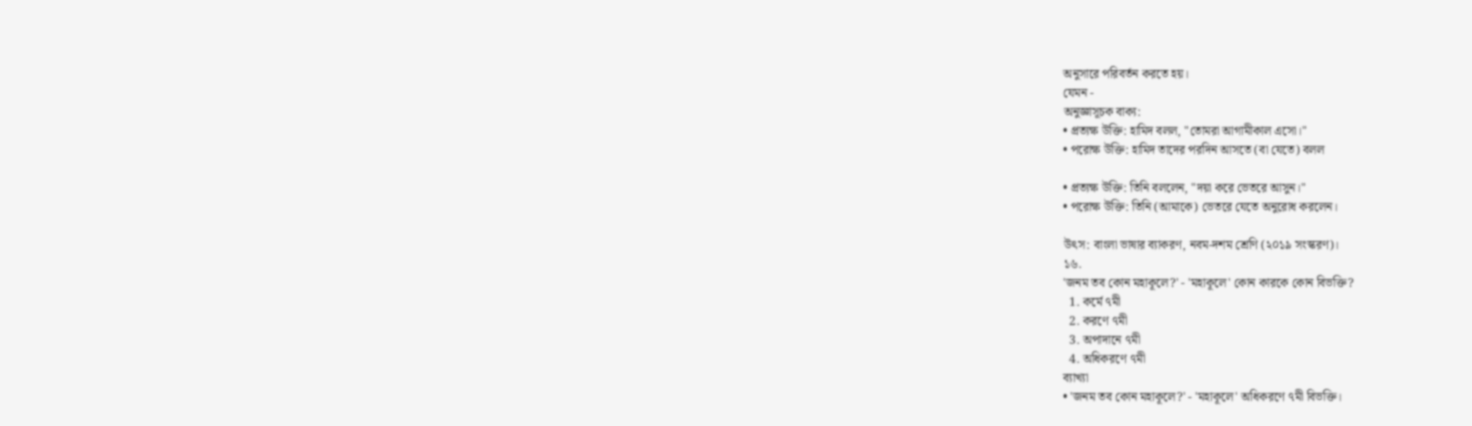অনুসারে পরিবর্তন করতে হয়।
যেমন -
অনুজ্ঞাসূচক বাক্য:
• প্রত্যক্ষ উক্তি: হামিদ বলল, "তোমরা আগামীকাল এসো।"
• পরোক্ষ উক্তি: হামিদ তাদের পরদিন আসতে (বা যেতে) বলল

• প্রত্যক্ষ উক্তি: তিনি বললেন, "দয়া করে ভেতরে আসুন।"
• পরোক্ষ উক্তি: তিনি (আমাকে) ভেতরে যেতে অনুরোধ করলেন।

উৎস: বাংলা ভাষার ব্যাকরণ, নবম-দশম শ্রেণি (২০১৯ সংস্করণ)।
১৬.
'জনম তব কোন মহাকূলে?' - 'মহাকূলে' কোন কারকে কোন বিভক্তি?
  1. কর্মে ৭মী
  2. করণে ৭মী
  3. অপাদানে ৭মী
  4. অধিকরণে ৭মী
ব্যাখ্যা
• 'জনম তব কোন মহাকূলে?' - 'মহাকূলে' অধিকরণে ৭মী বিভক্তি।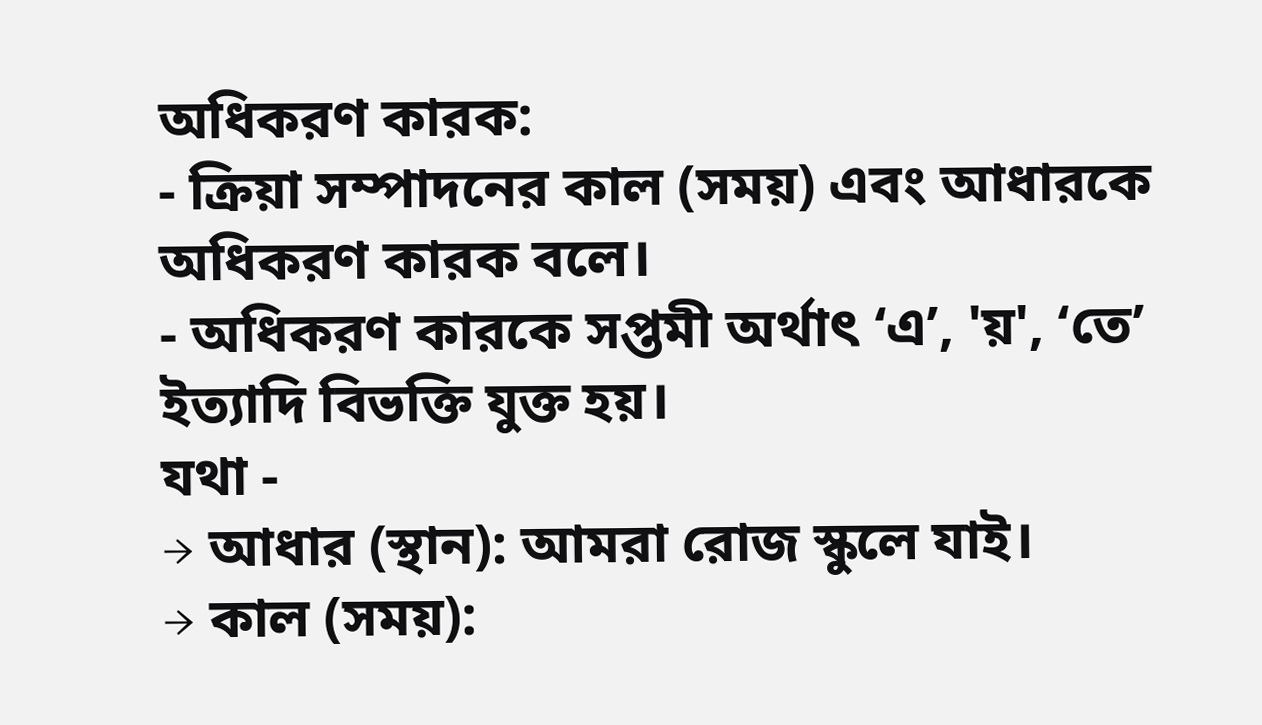অধিকরণ কারক:
- ক্রিয়া সম্পাদনের কাল (সময়) এবং আধারকে অধিকরণ কারক বলে।
- অধিকরণ কারকে সপ্তমী অর্থাৎ ‘এ’, 'য়', ‘তে’ ইত্যাদি বিভক্তি যুক্ত হয়।
যথা -
→ আধার (স্থান): আমরা রোজ স্কুলে যাই।
→ কাল (সময়):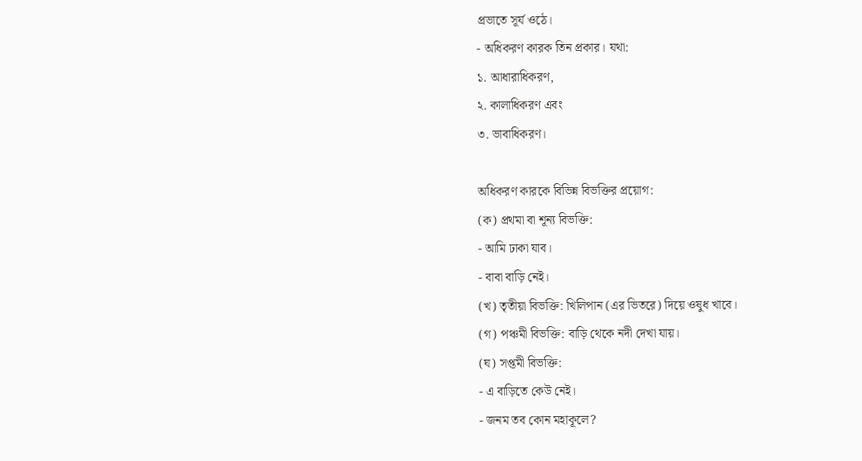প্রভাতে সূর্য ওঠে।
- অধিকরণ কারক তিন প্রকার। যথা:
১. আধারাধিকরণ,
২. কালাধিকরণ এবং
৩. ভাবাধিকরণ।

অধিকরণ কারকে বিভিন্ন বিভক্তির প্রয়োগ:
(ক) প্রথমা বা শূন্য বিভক্তি:
- আমি ঢাকা যাব।
- বাবা বাড়ি নেই।
(খ) তৃতীয়া বিভক্তি: খিলিপান (এর ভিতরে) দিয়ে ওষুধ খাবে।
(গ) পঞ্চমী বিভক্তি: বাড়ি থেকে নদী দেখা যায়।
(ঘ) সপ্তমী বিভক্তি:
- এ বাড়িতে কেউ নেই।
- জনম তব কোন মহাকূলে?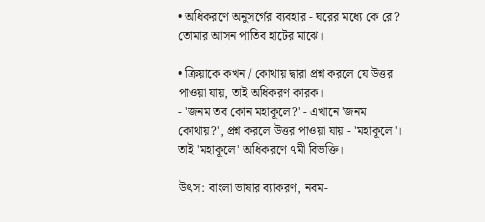• অধিকরণে অনুসর্গের ব্যবহার - ঘরের মধ্যে কে রে? তোমার আসন পাতিব হাটের মাঝে।

• ক্রিয়াকে কখন / কোথায় দ্বারা প্রশ্ন করলে যে উত্তর পাওয়া যায়, তাই অধিকরণ কারক।
- 'জনম তব কোন মহাকূলে?' - এখানে 'জনম কোথায়?', প্রশ্ন করলে উত্তর পাওয়া যায় - 'মহাকূলে'। তাই 'মহাকূলে' অধিকরণে ৭মী বিভক্তি।

উৎস: বাংলা ভাষার ব্যাকরণ, নবম-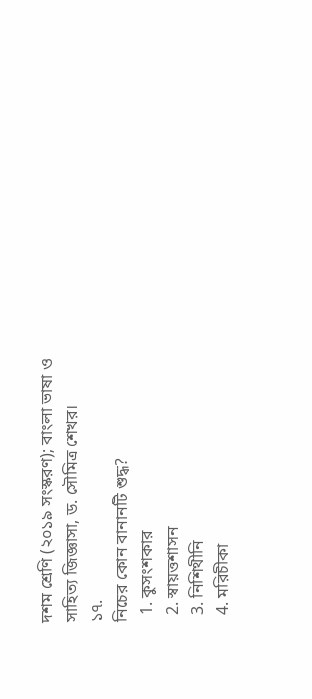দশম শ্রেণি (২০১৯ সংস্করণ); বাংলা ভাষা ও সাহিত্য জিজ্ঞাসা, ড. সৌমিত্র শেখর।
১৭.
নিচের কোন বানানটি শুদ্ধ?
  1. কুসংশকার
  2. স্বায়ত্তশাসন
  3. নিশিথীনি
  4. মরিচীকা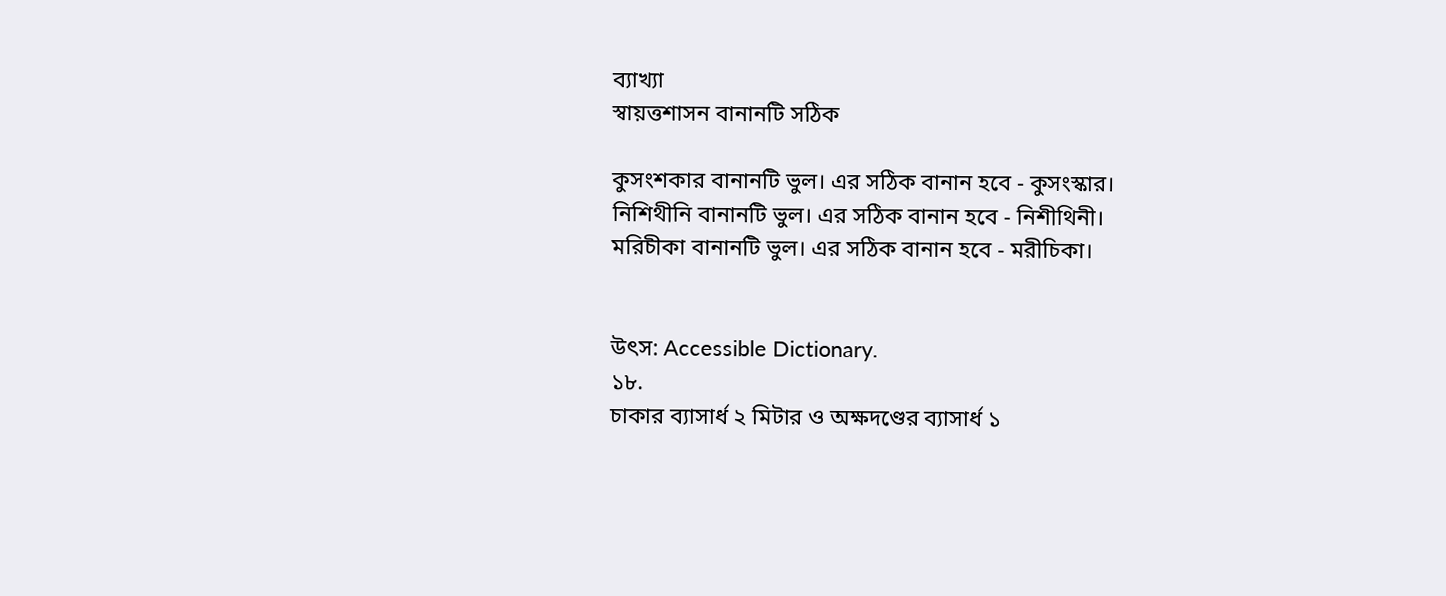ব্যাখ্যা
স্বায়ত্তশাসন বানানটি সঠিক

কুসংশকার বানানটি ভুল। এর সঠিক বানান হবে - কুসংস্কার।
নিশিথীনি বানানটি ভুল। এর সঠিক বানান হবে - নিশীথিনী।
মরিচীকা বানানটি ভুল। এর সঠিক বানান হবে - মরীচিকা।


উৎস: Accessible Dictionary.
১৮.
চাকার ব্যাসার্ধ ২ মিটার ও অক্ষদণ্ডের ব্যাসার্ধ ১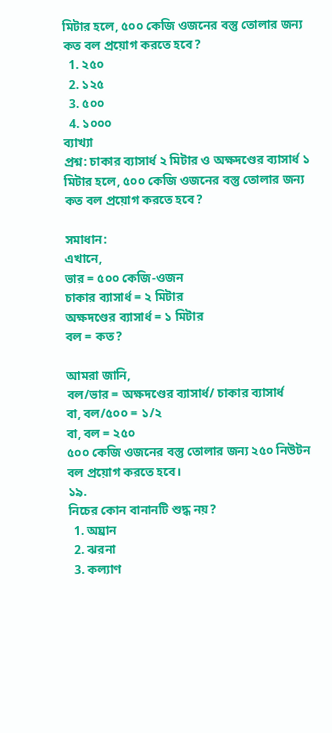মিটার হলে, ৫০০ কেজি ওজনের বস্তু তোলার জন্য কত বল প্রয়োগ করতে হবে?
  1. ২৫০
  2. ১২৫
  3. ৫০০
  4. ১০০০
ব্যাখ্যা
প্রশ্ন: চাকার ব্যাসার্ধ ২ মিটার ও অক্ষদণ্ডের ব্যাসার্ধ ১ মিটার হলে, ৫০০ কেজি ওজনের বস্তু তোলার জন্য কত বল প্রয়োগ করতে হবে?

সমাধান:
এখানে,
ভার = ৫০০ কেজি-ওজন
চাকার ব্যাসার্ধ = ২ মিটার
অক্ষদণ্ডের ব্যাসার্ধ = ১ মিটার
বল = কত?

আমরা জানি,
বল/ভার = অক্ষদণ্ডের ব্যাসার্ধ/ চাকার ব্যাসার্ধ
বা, বল/৫০০ = ১/২
বা, বল = ২৫০
৫০০ কেজি ওজনের বস্তু তোলার জন্য ২৫০ নিউটন বল প্রয়োগ করতে হবে।
১৯.
নিচের কোন বানানটি শুদ্ধ নয়?
  1. অঘ্রান
  2. ঝরনা
  3. কল্যাণ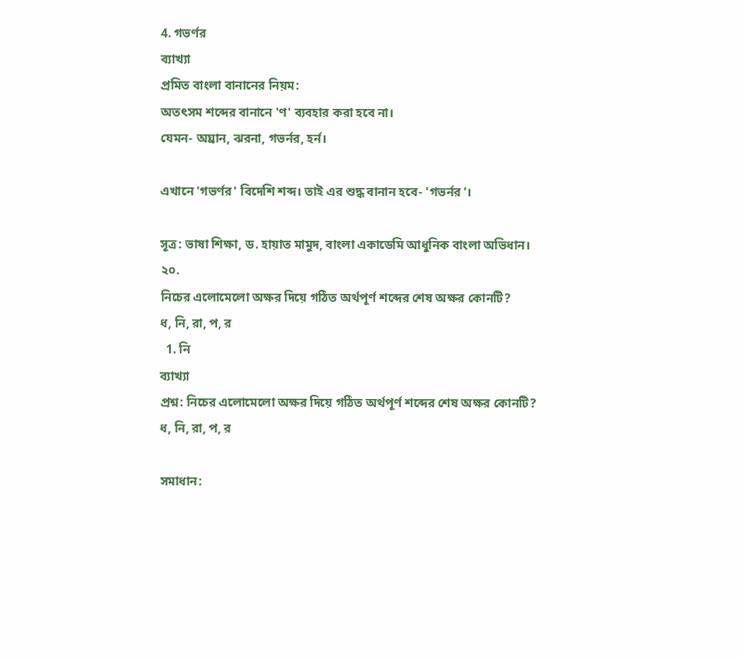4. গভর্ণর
ব্যাখ্যা
প্রমিত বাংলা বানানের নিয়ম:
অতৎসম শব্দের বানানে 'ণ' ব্যবহার করা হবে না।
যেমন- অঘ্রান, ঝরনা, গভর্নর, হর্ন।

এখানে 'গভর্ণর' বিদেশি শব্দ। তাই এর শুদ্ধ বানান হবে- 'গভর্নর'।

সূত্র: ভাষা শিক্ষা, ড. হায়াত মামুদ, বাংলা একাডেমি আধুনিক বাংলা অভিধান।
২০.
নিচের এলোমেলো অক্ষর দিয়ে গঠিত অর্থপূর্ণ শব্দের শেষ অক্ষর কোনটি?
ধ, নি, রা, প, র
  1. নি
ব্যাখ্যা
প্রশ্ন: নিচের এলোমেলো অক্ষর দিয়ে গঠিত অর্থপূর্ণ শব্দের শেষ অক্ষর কোনটি?
ধ, নি, রা, প, র

সমাধান: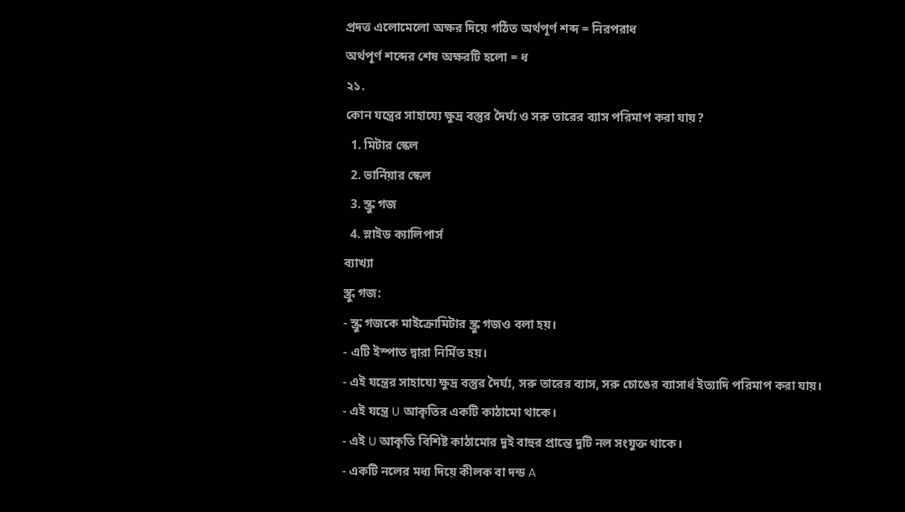প্রদত্ত এলোমেলো অক্ষর দিয়ে গঠিত অর্থপূর্ণ শব্দ = নিরপরাধ
অর্থপূর্ণ শব্দের শেষ অক্ষরটি হলো = ধ
২১.
কোন যন্ত্রের সাহায্যে ক্ষুদ্র বস্তুর দৈর্ঘ্য ও সরু তারের ব্যাস পরিমাপ করা যায়?
  1. মিটার স্কেল
  2. ভার্নিয়ার স্কেল
  3. স্ক্রু গজ
  4. স্লাইড ক্যালিপার্স
ব্যাখ্যা
স্ক্রু গজ:
- স্ক্রু গজকে মাইক্রোমিটার স্ক্রু গজও বলা হয়।
- এটি ইস্পাত দ্বারা নির্মিত হয়।
- এই যন্ত্রের সাহায্যে ক্ষুদ্র বস্তুর দৈর্ঘ্য, সরু তারের ব্যাস, সরু চোঙের ব্যাসার্ধ ইত্যাদি পরিমাপ করা যায়।
- এই যন্ত্রে U আকৃতির একটি কাঠামো থাকে।
- এই U আকৃতি বিশিষ্ট কাঠামোর দুই বাহুর প্রান্তে দুটি নল সংযুক্ত থাকে।
- একটি নলের মধ্য দিয়ে কীলক বা দন্ড A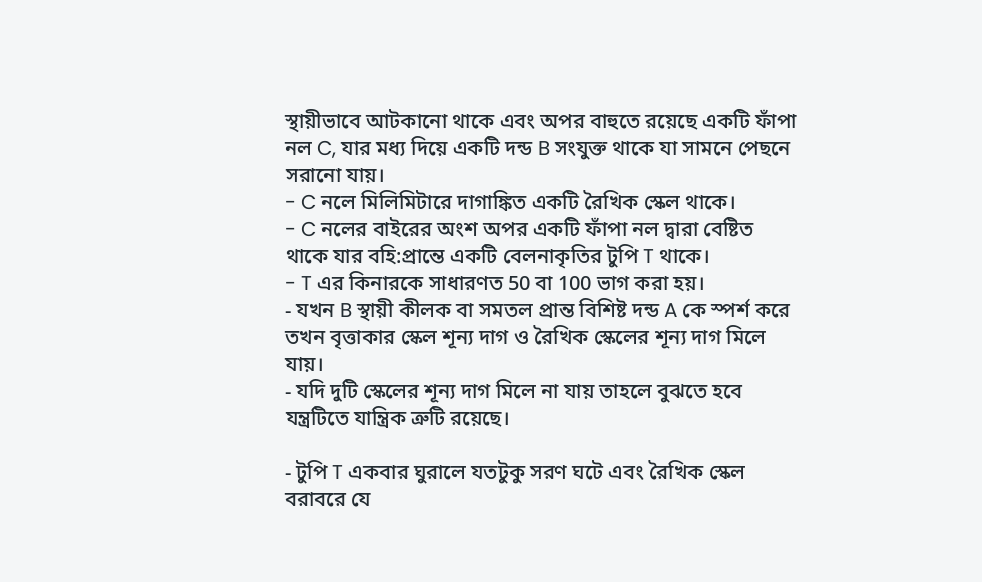স্থায়ীভাবে আটকানো থাকে এবং অপর বাহুতে রয়েছে একটি ফাঁপা নল C, যার মধ্য দিয়ে একটি দন্ড B সংযুক্ত থাকে যা সামনে পেছনে সরানো যায়।
- C নলে মিলিমিটারে দাগাঙ্কিত একটি রৈখিক স্কেল থাকে।
- C নলের বাইরের অংশ অপর একটি ফাঁপা নল দ্বারা বেষ্টিত থাকে যার বহি:প্রান্তে একটি বেলনাকৃতির টুপি T থাকে।
- T এর কিনারকে সাধারণত 50 বা 100 ভাগ করা হয়।
- যখন B স্থায়ী কীলক বা সমতল প্রান্ত বিশিষ্ট দন্ড A কে স্পর্শ করে তখন বৃত্তাকার স্কেল শূন্য দাগ ও রৈখিক স্কেলের শূন্য দাগ মিলে যায়।
- যদি দুটি স্কেলের শূন্য দাগ মিলে না যায় তাহলে বুঝতে হবে যন্ত্রটিতে যান্ত্রিক ত্রুটি রয়েছে।

- টুপি T একবার ঘুরালে যতটুকু সরণ ঘটে এবং রৈখিক স্কেল বরাবরে যে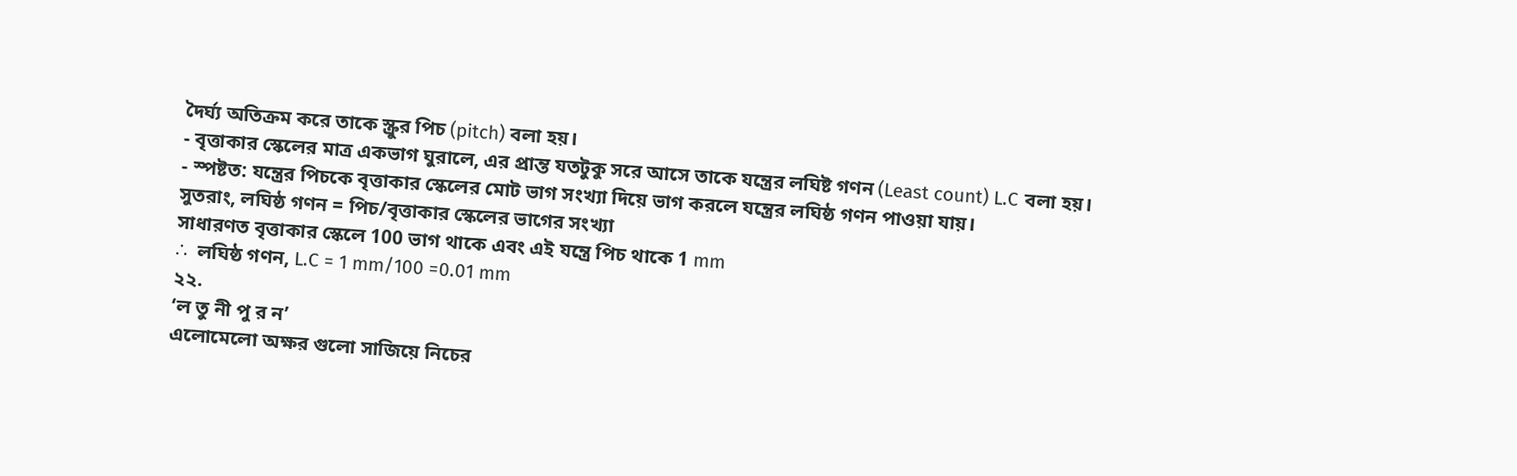দৈর্ঘ্য অতিক্রম করে তাকে স্ক্রুর পিচ (pitch) বলা হয়।
- বৃত্তাকার স্কেলের মাত্র একভাগ ঘুরালে, এর প্রান্ত যতটুকু সরে আসে তাকে যন্ত্রের লঘিষ্ট গণন (Least count) L.C বলা হয়।
- স্পষ্টত: যন্ত্রের পিচকে বৃত্তাকার স্কেলের মোট ভাগ সংখ্যা দিয়ে ভাগ করলে যন্ত্রের লঘিষ্ঠ গণন পাওয়া যায়।
সুতরাং, লঘিষ্ঠ গণন = পিচ/বৃত্তাকার স্কেলের ভাগের সংখ্যা
সাধারণত বৃত্তাকার স্কেলে 100 ভাগ থাকে এবং এই যন্ত্রে পিচ থাকে 1 mm
∴  লঘিষ্ঠ গণন, L.C = 1 mm/100 =0.01 mm
২২.
‘ল তু নী পু র ন’
এলোমেলো অক্ষর গুলো সাজিয়ে নিচের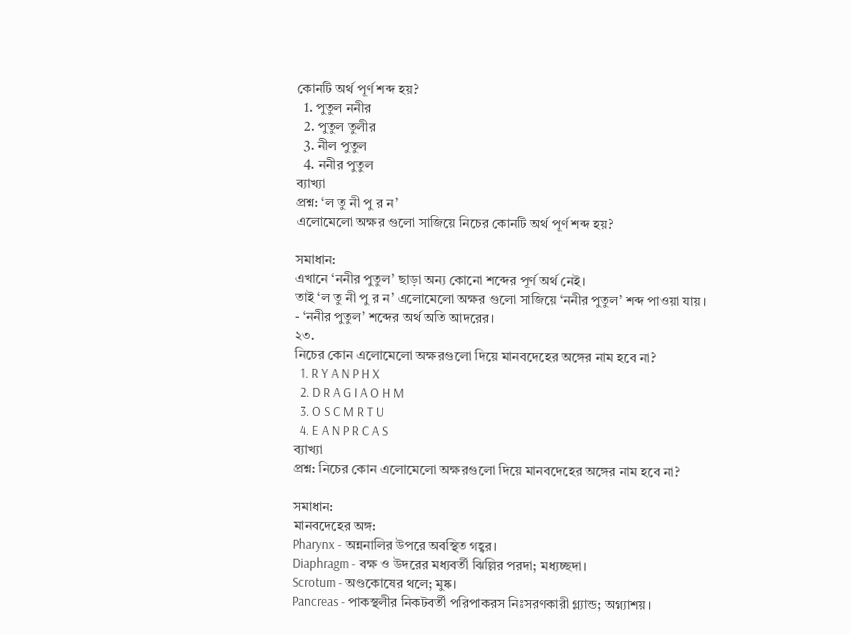কোনটি অর্থ পূর্ণ শব্দ হয়?
  1. পুতুল ননীর
  2. পুতুল তুলীর
  3. নীল পুতুল
  4. ননীর পুতুল
ব্যাখ্যা
প্রশ্ন: ‘ল তু নী পু র ন’
এলোমেলো অক্ষর গুলো সাজিয়ে নিচের কোনটি অর্থ পূর্ণ শব্দ হয়?

সমাধান:
এখানে ‘ননীর পুতুল’ ছাড়া অন্য কোনো শব্দের পূর্ণ অর্থ নেই।
তাই ‘ল তু নী পু র ন’ এলোমেলো অক্ষর গুলো সাজিয়ে ‘ননীর পুতুল’ শব্দ পাওয়া যায়।
- ‘ননীর পুতুল’ শব্দের অর্থ অতি আদরের।
২৩.
নিচের কোন এলোমেলো অক্ষরগুলো দিয়ে মানবদেহের অঙ্গের নাম হবে না?
  1. R Y A N P H X
  2. D R A G I A O H M
  3. O S C M R T U
  4. E A N P R C A S
ব্যাখ্যা
প্রশ্ন: নিচের কোন এলোমেলো অক্ষরগুলো দিয়ে মানবদেহের অঙ্গের নাম হবে না?

সমাধান:
মানবদেহের অঙ্গ:
Pharynx - অন্ননালির উপরে অবস্থিত গহ্বর।
Diaphragm - বক্ষ ও উদরের মধ্যবর্তী ঝিল্লির পরদা; মধ্যচ্ছদা।
Scrotum - অণ্ডকোষের থলে; মুষ্ক।
Pancreas - পাকস্থলীর নিকটবর্তী পরিপাকরস নিঃসরণকারী গ্ল্যান্ড; অগ্ন্যাশয়।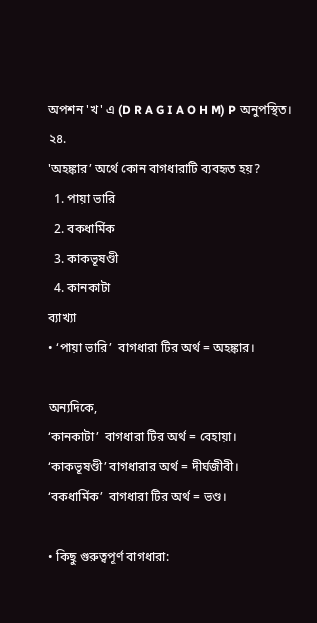অপশন 'খ' এ (D R A G I A O H M) P অনুপস্থিত।
২৪.
'অহঙ্কার’ অর্থে কোন বাগধারাটি ব্যবহৃত হয়?
  1. পায়া ভারি
  2. বকধার্মিক
  3. কাকভূষণ্ডী
  4. কানকাটা
ব্যাখ্যা
• ‘পায়া ভারি’  বাগধারা টির অর্থ = অহঙ্কার।

অন্যদিকে,
‘কানকাটা’  বাগধারা টির অর্থ = বেহায়া।
‘কাকভূষণ্ডী’ বাগধারার অর্থ = দীর্ঘজীবী।
‘বকধার্মিক’  বাগধারা টির অর্থ = ভণ্ড।

• কিছু গুরুত্বপূর্ণ বাগধারা: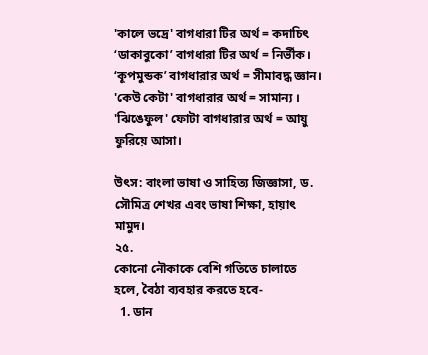'কালে ভদ্রে' বাগধারা টির অর্থ = কদাচিৎ
‘ডাকাবুকো’ বাগধারা টির অর্থ = নির্ভীক।
‘কূপমুন্ডক’ বাগধারার অর্থ = সীমাবদ্ধ জ্ঞান।
'কেউ কেটা' বাগধারার অর্থ = সামান্য ।
'ঝিঙেফুল' ফোটা বাগধারার অর্থ = আয়ু ফুরিয়ে আসা।

উৎস: বাংলা ভাষা ও সাহিত্য জিজ্ঞাসা, ড. সৌমিত্র শেখর এবং ভাষা শিক্ষা, হায়াৎ মামুদ।
২৫.
কোনো নৌকাকে বেশি গতিতে চালাতে হলে, বৈঠা ব্যবহার করতে হবে-
  1. ডান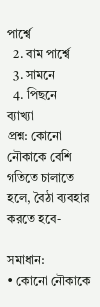পার্শ্বে
  2. বাম পার্শ্বে
  3. সামনে
  4. পিছনে
ব্যাখ্যা
প্রশ্ন: কোনো নৌকাকে বেশি গতিতে চালাতে হলে, বৈঠা ব্যবহার করতে হবে-

সমাধান:
• কোনো নৌকাকে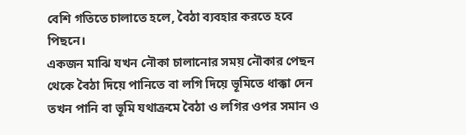বেশি গতিতে চালাতে হলে, বৈঠা ব্যবহার করতে হবে পিছনে।
একজন মাঝি যখন নৌকা চালানোর সময় নৌকার পেছন থেকে বৈঠা দিয়ে পানিতে বা লগি দিয়ে ভূমিতে ধাক্কা দেন তখন পানি বা ভূমি যথাক্রমে বৈঠা ও লগির ওপর সমান ও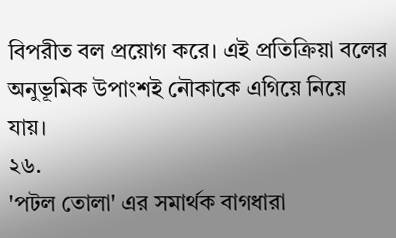বিপরীত বল প্রয়োগ করে। এই প্রতিক্রিয়া বলের অনুভূমিক উপাংশই নৌকাকে এগিয়ে নিয়ে যায়।
২৬.
'পটল তোলা' এর সমার্থক বাগধারা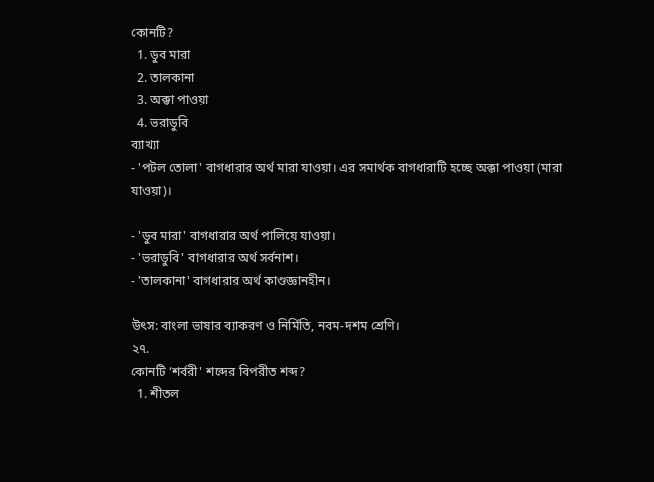কোনটি?
  1. ডুব মারা
  2. তালকানা
  3. অক্কা পাওয়া
  4. ভরাডুবি
ব্যাখ্যা
- 'পটল তোলা' বাগধারার অর্থ মারা যাওয়া। এর সমার্থক বাগধারাটি হচ্ছে অক্কা পাওয়া (মারা যাওয়া)।

- 'ডুব মারা' বাগধারার অর্থ পালিয়ে যাওয়া।
- 'ভরাডুবি' বাগধারার অর্থ সর্বনাশ।
- 'তালকানা' বাগধারার অর্থ কাণ্ডজ্ঞানহীন।

উৎস: বাংলা ভাষার ব্যাকরণ ও নির্মিতি, নবম-দশম শ্রেণি।
২৭.
কোনটি ‘শর্বরী' শব্দের বিপরীত শব্দ?
  1. শীতল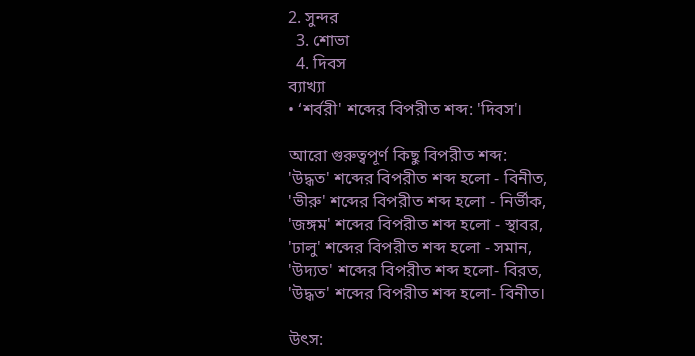2. সুন্দর
  3. শোভা
  4. দিবস
ব্যাখ্যা
• ‘শর্বরী' শব্দের বিপরীত শব্দ: 'দিবস'।

আরো গুরুত্বপূর্ণ কিছু বিপরীত শব্দ:
'উদ্ধত' শব্দের বিপরীত শব্দ হলো - বিনীত,
'ভীরু' শব্দের বিপরীত শব্দ হলো - নির্ভীক,
'জঙ্গম' শব্দের বিপরীত শব্দ হলো - স্থাবর,
'ঢালু' শব্দের বিপরীত শব্দ হলো - সমান,
'উদ্যত' শব্দের বিপরীত শব্দ হলো- বিরত,
'উদ্ধত' শব্দের বিপরীত শব্দ হলো- বিনীত।

উৎস: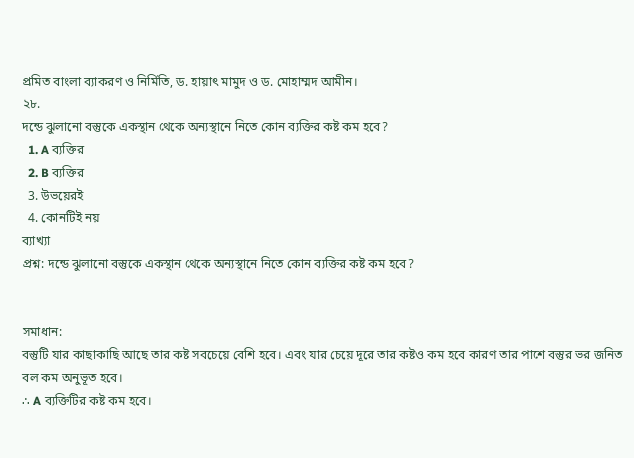প্রমিত বাংলা ব্যাকরণ ও নির্মিতি, ড. হায়াৎ মামুদ ও ড. মোহাম্মদ আমীন।
২৮.
দন্ডে ঝুলানো বস্তুকে একস্থান থেকে অন্যস্থানে নিতে কোন ব্যক্তির কষ্ট কম হবে?
  1. A ব্যক্তির
  2. B ব্যক্তির
  3. উভয়েরই
  4. কোনটিই নয়
ব্যাখ্যা
প্রশ্ন: দন্ডে ঝুলানো বস্তুকে একস্থান থেকে অন্যস্থানে নিতে কোন ব্যক্তির কষ্ট কম হবে?


সমাধান:
বস্তুটি যার কাছাকাছি আছে তার কষ্ট সবচেয়ে বেশি হবে। এবং যার চেয়ে দূরে তার কষ্টও কম হবে কারণ তার পাশে বস্তুর ভর জনিত বল কম অনুভূত হবে।
∴ A ব্যক্তিটির কষ্ট কম হবে।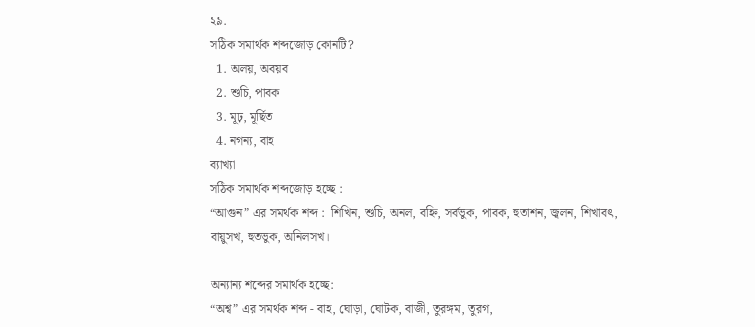২৯.
সঠিক সমার্থক শব্দজোড় কোনটি?
  1. অলয়, অবয়ব
  2. শুচি, পাবক
  3. মূঢ়, মূর্ছিত
  4. নগন্য, বাহ
ব্যাখ্যা
সঠিক সমার্থক শব্দজোড় হচ্ছে :
“আগুন” এর সমর্থক শব্দ :  শিখিন, শুচি, অনল, বহ্নি, সর্বভুক, পাবক, হুতাশন, জ্বলন, শিখাবৎ, বায়ুসখ, হুতভুক, অনিলসখ।

অন্যান্য শব্দের সমার্থক হচ্ছে:
“অশ্ব” এর সমর্থক শব্দ - বাহ, ঘোড়া, ঘোটক, বাজী, তুরঙ্গম, তুরগ,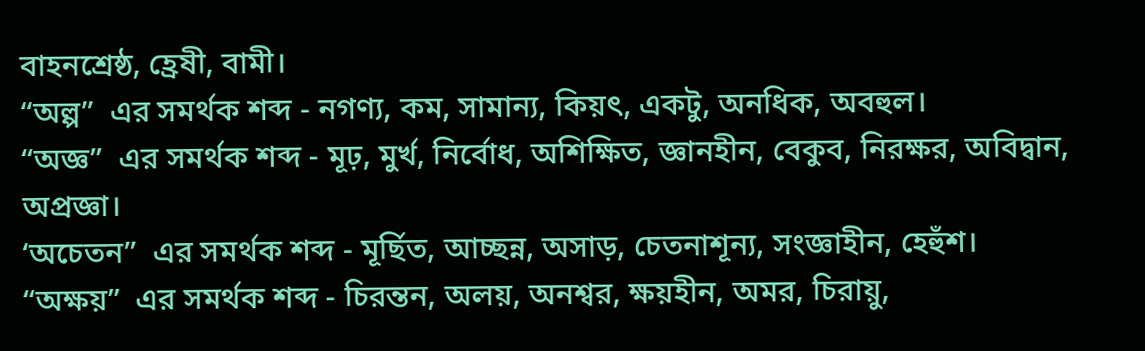বাহনশ্রেষ্ঠ, হ্রেষী, বামী।
“অল্প”  এর সমর্থক শব্দ - নগণ্য, কম, সামান্য, কিয়ৎ, একটু, অনধিক, অবহুল।
“অজ্ঞ”  এর সমর্থক শব্দ - মূঢ়, মুর্খ, নির্বোধ, অশিক্ষিত, জ্ঞানহীন, বেকুব, নিরক্ষর, অবিদ্বান, অপ্রজ্ঞা।
‘অচেতন”  এর সমর্থক শব্দ - মূর্ছিত, আচ্ছন্ন, অসাড়, চেতনাশূন্য, সংজ্ঞাহীন, হেহুঁশ।
“অক্ষয়”  এর সমর্থক শব্দ - চিরন্তন, অলয়, অনশ্বর, ক্ষয়হীন, অমর, চিরায়ু,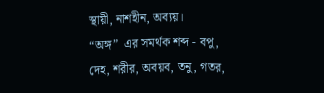স্থায়ী, নাশহীন, অব্যয়।
“অঙ্গ”  এর সমর্থক শব্দ - বপু, দেহ, শরীর, অবয়ব, তনু, গতর,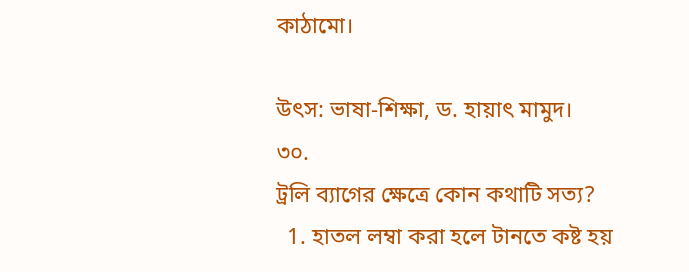কাঠামো।

উৎস: ভাষা-শিক্ষা, ড. হায়াৎ মামুদ।
৩০.
ট্রলি ব্যাগের ক্ষেত্রে কোন কথাটি সত্য?
  1. হাতল লম্বা করা হলে টানতে কষ্ট হয়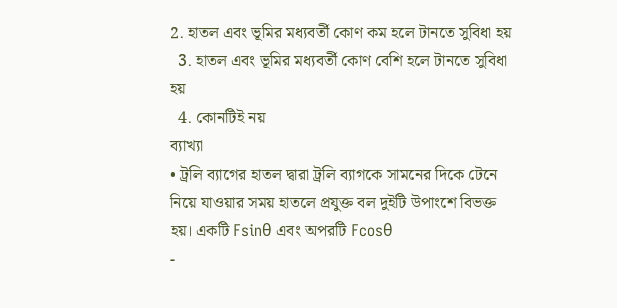2. হাতল এবং ভূমির মধ্যবর্তী কোণ কম হলে টানতে সুবিধা হয়
  3. হাতল এবং ভূমির মধ্যবর্তী কোণ বেশি হলে টানতে সুবিধা হয়
  4. কোনটিই নয়
ব্যাখ্যা
• ট্রলি ব্যাগের হাতল দ্বারা ট্রলি ব্যাগকে সামনের দিকে টেনে নিয়ে যাওয়ার সময় হাতলে প্রযুক্ত বল দুইটি উপাংশে বিভক্ত হয়। একটি Fsinθ এবং অপরটি Fcosθ
-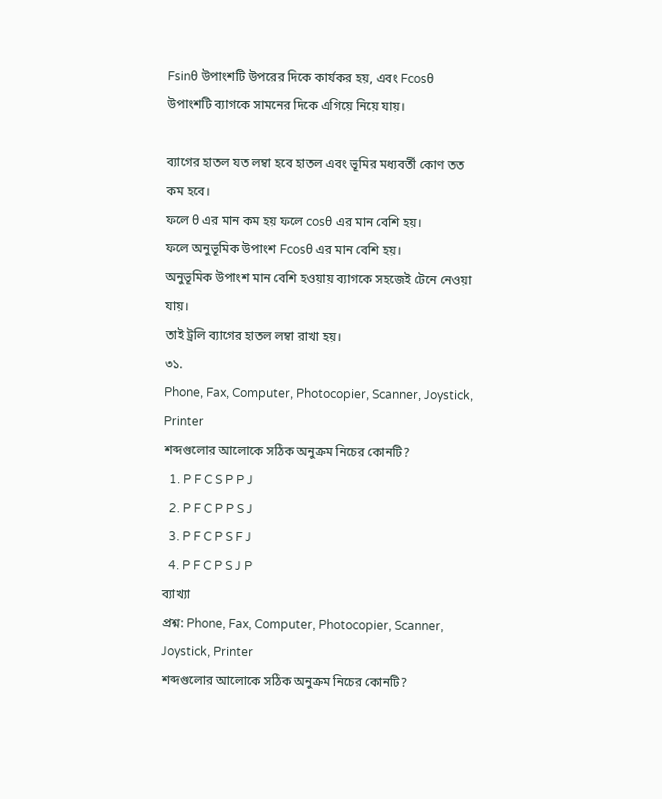Fsinθ উপাংশটি উপরের দিকে কার্যকর হয়, এবং Fcosθ উপাংশটি ব্যাগকে সামনের দিকে এগিয়ে নিয়ে যায়।

ব্যাগের হাতল যত লম্বা হবে হাতল এবং ভূমির মধ্যবর্তী কোণ তত কম হবে।
ফলে θ এর মান কম হয় ফলে cosθ এর মান বেশি হয়।
ফলে অনুভূমিক উপাংশ Fcosθ এর মান বেশি হয়।
অনুভূমিক উপাংশ মান বেশি হওয়ায় ব্যাগকে সহজেই টেনে নেওয়া যায়।
তাই ট্রলি ব্যাগের হাতল লম্বা রাখা হয়।
৩১.
Phone, Fax, Computer, Photocopier, Scanner, Joystick, Printer
শব্দগুলোর আলোকে সঠিক অনুক্রম নিচের কোনটি?
  1. P F C S P P J
  2. P F C P P S J
  3. P F C P S F J
  4. P F C P S J P
ব্যাখ্যা
প্রশ্ন: Phone, Fax, Computer, Photocopier, Scanner, Joystick, Printer
শব্দগুলোর আলোকে সঠিক অনুক্রম নিচের কোনটি?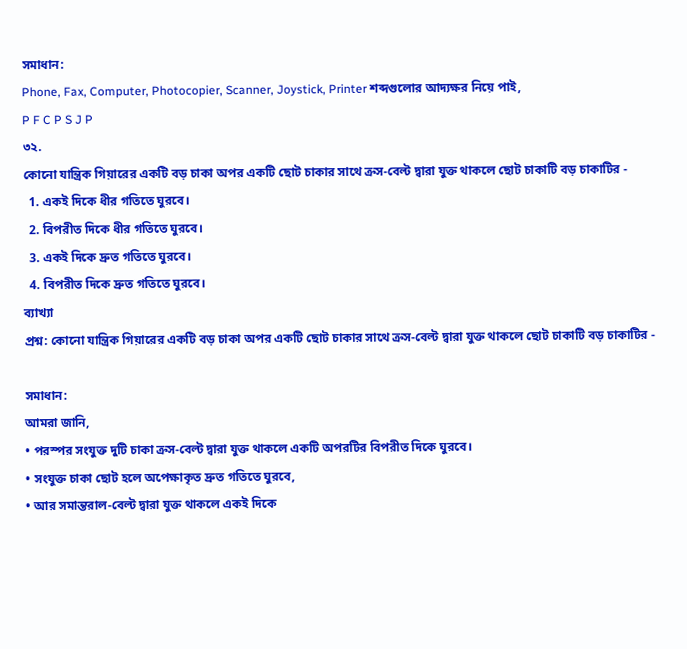সমাধান:
Phone, Fax, Computer, Photocopier, Scanner, Joystick, Printer শব্দগুলোর আদ্যক্ষর নিয়ে পাই,
P F C P S J P
৩২.
কোনো যান্ত্রিক গিয়ারের একটি বড় চাকা অপর একটি ছোট চাকার সাথে ক্রস-বেল্ট দ্বারা যুক্ত থাকলে ছোট চাকাটি বড় চাকাটির -
  1. একই দিকে ধীর গতিতে ঘুরবে।
  2. বিপরীত দিকে ধীর গতিতে ঘুরবে।
  3. একই দিকে দ্রুত গতিতে ঘুরবে।
  4. বিপরীত দিকে দ্রুত গতিতে ঘুরবে।
ব্যাখ্যা
প্রশ্ন: কোনো যান্ত্রিক গিয়ারের একটি বড় চাকা অপর একটি ছোট চাকার সাথে ক্রস-বেল্ট দ্বারা যুক্ত থাকলে ছোট চাকাটি বড় চাকাটির -

সমাধান:
আমরা জানি,
• পরস্পর সংযুক্ত দুটি চাকা ক্রস-বেল্ট দ্বারা যুক্ত থাকলে একটি অপরটির বিপরীত দিকে ঘুরবে।
• সংযুক্ত চাকা ছোট হলে অপেক্ষাকৃত দ্রুত গতিতে ঘুরবে,
• আর সমান্তরাল-বেল্ট দ্বারা যুক্ত থাকলে একই দিকে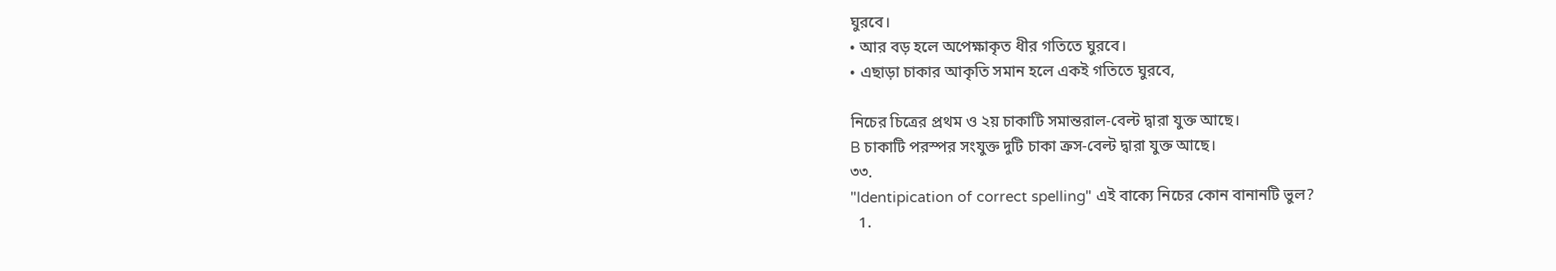ঘুরবে।
• আর বড় হলে অপেক্ষাকৃত ধীর গতিতে ঘুরবে।
• এছাড়া চাকার আকৃতি সমান হলে একই গতিতে ঘুরবে,

নিচের চিত্রের প্রথম ও ২য় চাকাটি সমান্তরাল-বেল্ট দ্বারা যুক্ত আছে।
B চাকাটি পরস্পর সংযুক্ত দুটি চাকা ক্রস-বেল্ট দ্বারা যুক্ত আছে।
৩৩.
"Identipication of correct spelling" এই বাক্যে নিচের কোন বানানটি ভুল?
  1.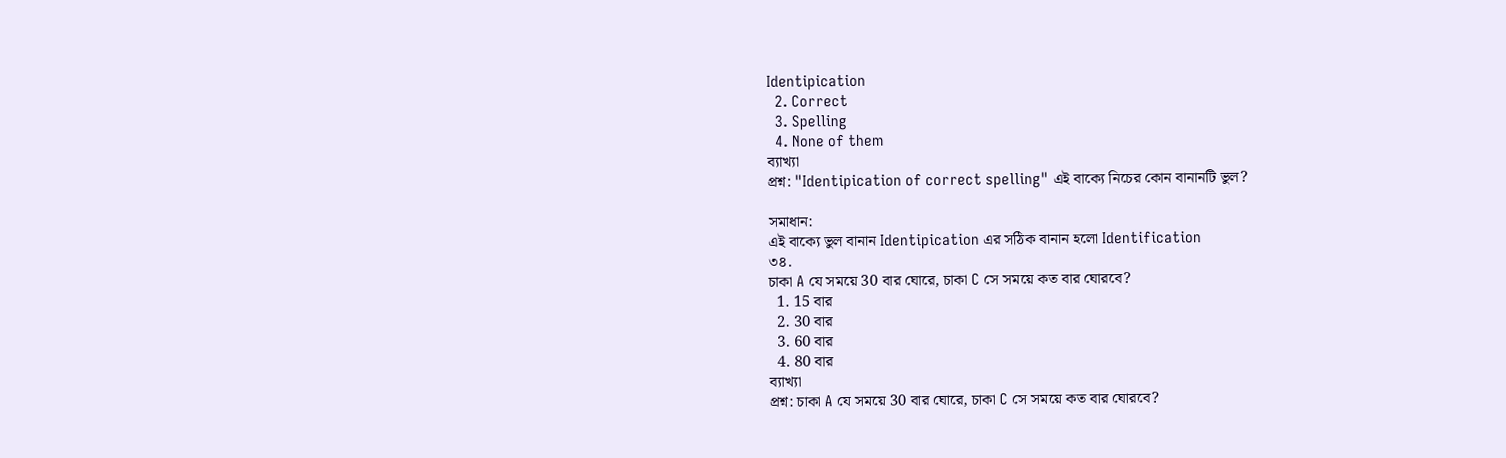Identipication
  2. Correct
  3. Spelling
  4. None of them
ব্যাখ্যা
প্রশ্ন: "Identipication of correct spelling" এই বাক্যে নিচের কোন বানানটি ভুল?

সমাধান:
এই বাক্যে ভুল বানান Identipication এর সঠিক বানান হলো Identification
৩৪.
চাকা A যে সময়ে 30 বার ঘোরে, চাকা C সে সময়ে কত বার ঘোরবে?
  1. 15 বার
  2. 30 বার
  3. 60 বার
  4. 80 বার
ব্যাখ্যা
প্রশ্ন: চাকা A যে সময়ে 30 বার ঘোরে, চাকা C সে সময়ে কত বার ঘোরবে?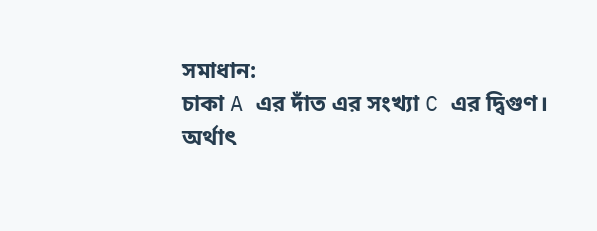সমাধান:
চাকা A এর দাঁত এর সংখ্যা C এর দ্বিগুণ।
অর্থাৎ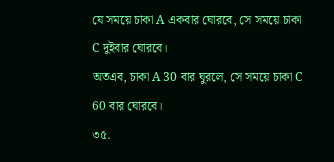যে সময়ে চাকা A একবার ঘোরবে, সে সময়ে চাকা C দুইবার ঘোরবে।
অতএব, চাকা A 30 বার ঘুরলে, সে সময়ে চাকা C 60 বার ঘোরবে।
৩৫.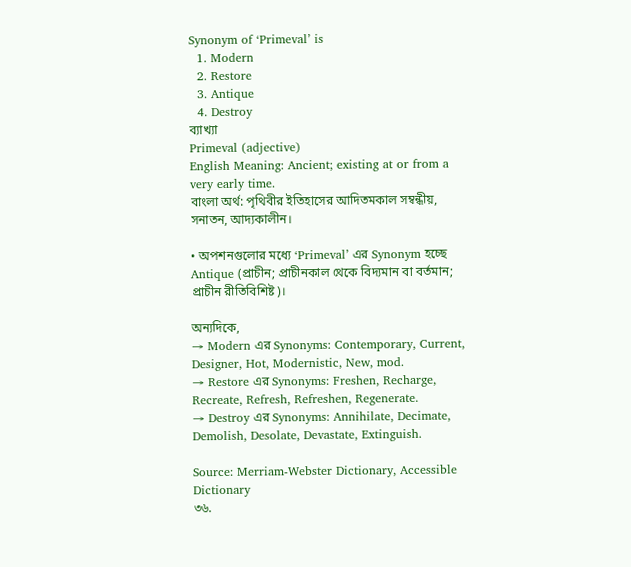Synonym of ‘Primeval’ is
  1. Modern
  2. Restore
  3. Antique
  4. Destroy
ব্যাখ্যা
Primeval (adjective)
English Meaning: Ancient; existing at or from a very early time.
বাংলা অর্থ: পৃথিবীর ইতিহাসের আদিতমকাল সম্বন্ধীয়, সনাতন, আদ্যকালীন।

• অপশনগুলোর মধ্যে ‘Primeval’ এর Synonym হচ্ছে Antique (প্রাচীন; প্রাচীনকাল থেকে বিদ্যমান বা বর্তমান; প্রাচীন রীতিবিশিষ্ট)।

অন্যদিকে,
→ Modern এর Synonyms: Contemporary, Current, Designer, Hot, Modernistic, New, mod.
→ Restore এর Synonyms: Freshen, Recharge, Recreate, Refresh, Refreshen, Regenerate.
→ Destroy এর Synonyms: Annihilate, Decimate, Demolish, Desolate, Devastate, Extinguish.

Source: Merriam-Webster Dictionary, Accessible Dictionary
৩৬.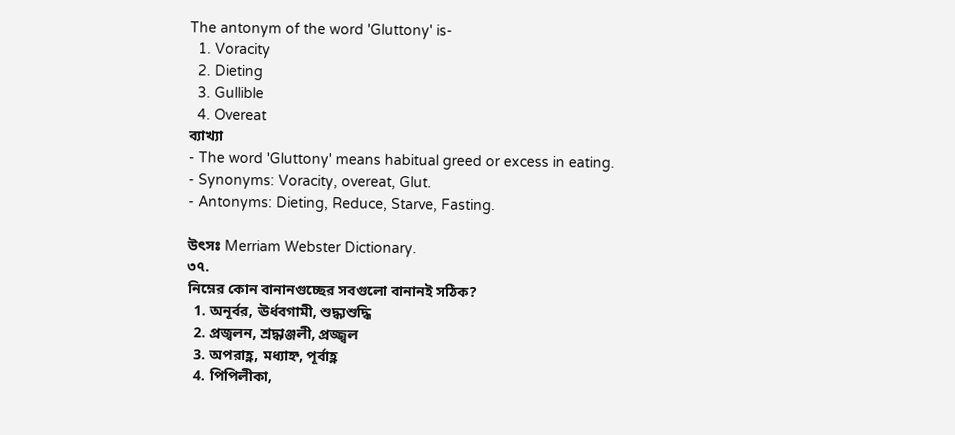The antonym of the word 'Gluttony' is-
  1. Voracity
  2. Dieting
  3. Gullible
  4. Overeat
ব্যাখ্যা
- The word 'Gluttony' means habitual greed or excess in eating.
- Synonyms: Voracity, overeat, Glut.
- Antonyms: Dieting, Reduce, Starve, Fasting.

উৎসঃ Merriam Webster Dictionary.
৩৭.
নিম্নের কোন বানানগুচ্ছের সবগুলো বানানই সঠিক?
  1. অনূর্বর, ঊর্ধবগামী, শুদ্ধ্যশুদ্ধি
  2. প্রজ্বলন, শ্রদ্ধাঞ্জলী, প্রজ্জ্বল
  3. অপরাহ্ণ, মধ্যাহ্ন, পূর্বাহ্ণ
  4. পিপিলীকা,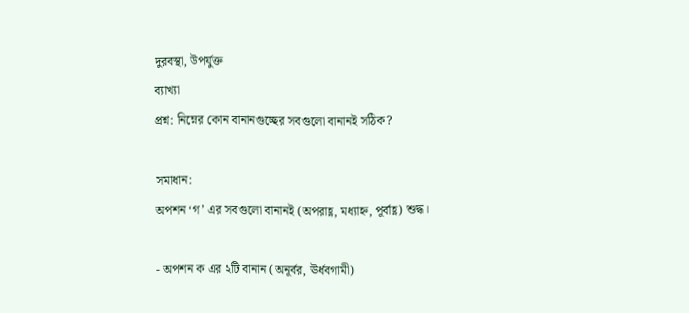দুরবস্থা, উপর্যুক্ত
ব্যাখ্যা
প্রশ্ন: নিম্নের কোন বানানগুচ্ছের সবগুলো বানানই সঠিক?

সমাধান:
অপশন ‘গ’ এর সবগুলো বানানই (অপরাহ্ণ, মধ্যাহ্ন, পূর্বাহ্ণ) শুদ্ধ।

- অপশন ক এর ২টি বানান (অনূর্বর, ঊর্ধবগামী)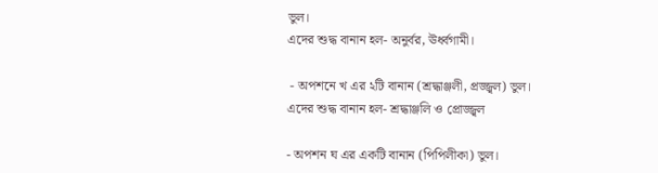ভুল।
এদের শুদ্ধ বানান হল- অনুর্বর, ঊর্ধ্বগামী।

 - অপশনে খ এর ২টি বানান (শ্রদ্ধাঞ্জলী, প্রজ্জ্বল) ভুল।
এদের শুদ্ধ বানান হল- শ্রদ্ধাঞ্জলি ও প্রোজ্জ্বল

- অপশন ঘ এর একটি বানান (পিপিলীকা) ভুল।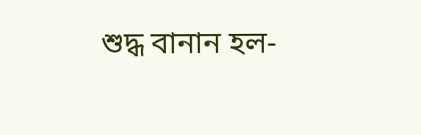শুদ্ধ বানান হল-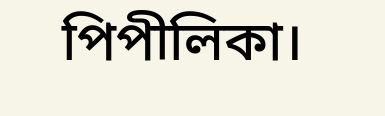পিপীলিকা।